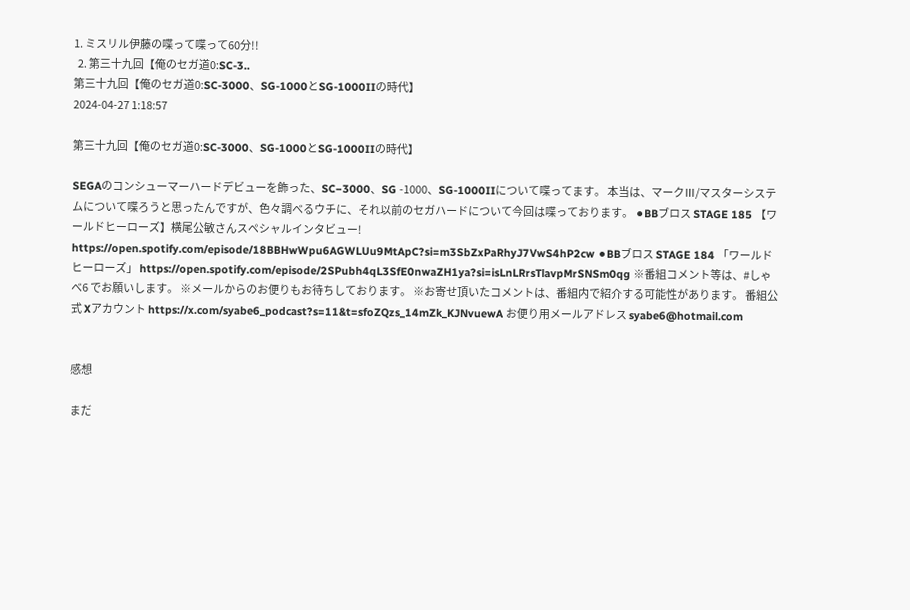1. ミスリル伊藤の喋って喋って60分!!
  2. 第三十九回【俺のセガ道0:SC-3..
第三十九回【俺のセガ道0:SC-3000、SG-1000とSG-1000IIの時代】
2024-04-27 1:18:57

第三十九回【俺のセガ道0:SC-3000、SG-1000とSG-1000IIの時代】

SEGAのコンシューマーハードデビューを飾った、SC−3000、SG -1000、SG-1000IIについて喋ってます。 本当は、マークⅢ/マスターシステムについて喋ろうと思ったんですが、色々調べるウチに、それ以前のセガハードについて今回は喋っております。 ⚫BBブロス STAGE 185 【ワールドヒーローズ】横尾公敏さんスペシャルインタビュー! https://open.spotify.com/episode/18BBHwWpu6AGWLUu9MtApC?si=m3SbZxPaRhyJ7VwS4hP2cw ⚫BBブロス STAGE 184 「ワールドヒーローズ」 https://open.spotify.com/episode/2SPubh4qL3SfE0nwaZH1ya?si=isLnLRrsTlavpMrSNSm0qg ※番組コメント等は、#しゃべ6 でお願いします。 ※メールからのお便りもお待ちしております。 ※お寄せ頂いたコメントは、番組内で紹介する可能性があります。 番組公式 Xアカウント https://x.com/syabe6_podcast?s=11&t=sfoZQzs_14mZk_KJNvuewA お便り用メールアドレス syabe6@hotmail.com


感想

まだ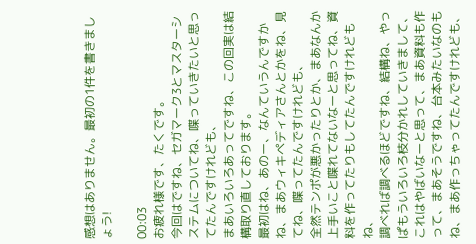感想はありません。最初の1件を書きましょう!

00:03
お疲れ様です、たくです。
今回はですね、セガマーク3とマスターシステムについてね、喋っていきたいと思ってたんですけれども、
まあいろいろあってですね、この回実は結構取り直しております。
最初はね、あのー、なんていうんですかね、まあウィキペディアさんとかをね、見てね、喋ってたんですけれども、
全然テンポが悪かったりとか、まあなんか上手いこと喋れてないなーと思ってね、資料を作ってたりもしてたんですけれどもね、
調べれば調べるほどですね、結構ね、やっぱもういろいろ枝分かれしていきまして、
これはやばいなーと思って、まあ資料も作って、まあそうですね、台本みたいなのもね、まあ作っちゃってたんですけれども、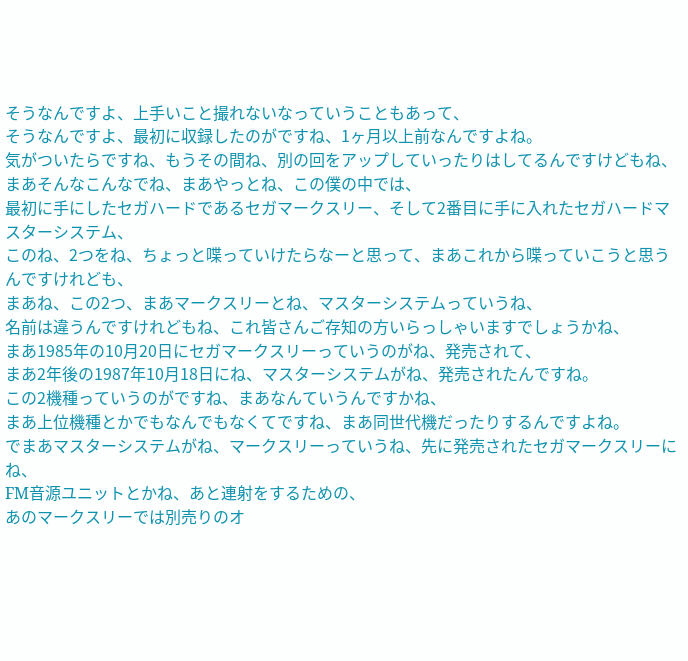そうなんですよ、上手いこと撮れないなっていうこともあって、
そうなんですよ、最初に収録したのがですね、1ヶ月以上前なんですよね。
気がついたらですね、もうその間ね、別の回をアップしていったりはしてるんですけどもね、
まあそんなこんなでね、まあやっとね、この僕の中では、
最初に手にしたセガハードであるセガマークスリー、そして2番目に手に入れたセガハードマスターシステム、
このね、2つをね、ちょっと喋っていけたらなーと思って、まあこれから喋っていこうと思うんですけれども、
まあね、この2つ、まあマークスリーとね、マスターシステムっていうね、
名前は違うんですけれどもね、これ皆さんご存知の方いらっしゃいますでしょうかね、
まあ1985年の10月20日にセガマークスリーっていうのがね、発売されて、
まあ2年後の1987年10月18日にね、マスターシステムがね、発売されたんですね。
この2機種っていうのがですね、まあなんていうんですかね、
まあ上位機種とかでもなんでもなくてですね、まあ同世代機だったりするんですよね。
でまあマスターシステムがね、マークスリーっていうね、先に発売されたセガマークスリーにね、
FM音源ユニットとかね、あと連射をするための、
あのマークスリーでは別売りのオ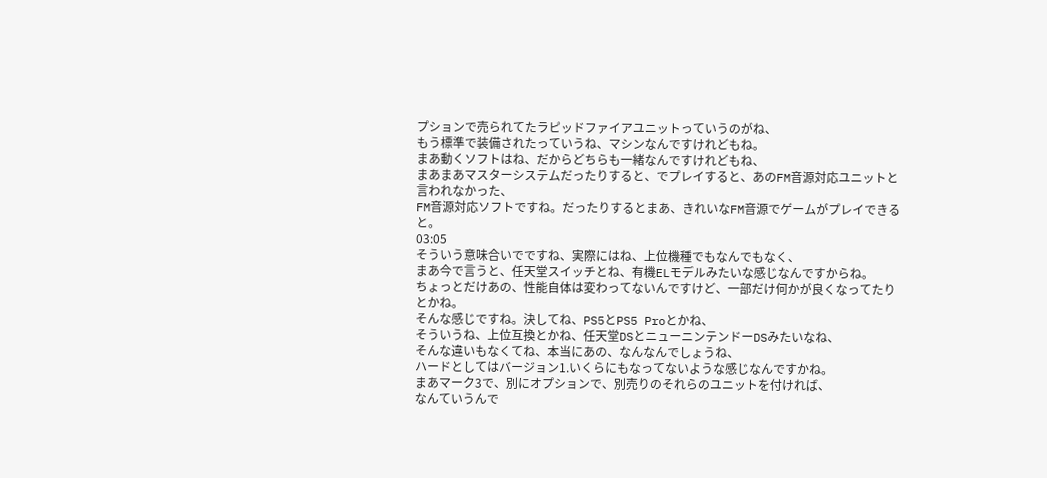プションで売られてたラピッドファイアユニットっていうのがね、
もう標準で装備されたっていうね、マシンなんですけれどもね。
まあ動くソフトはね、だからどちらも一緒なんですけれどもね、
まあまあマスターシステムだったりすると、でプレイすると、あのFM音源対応ユニットと言われなかった、
FM音源対応ソフトですね。だったりするとまあ、きれいなFM音源でゲームがプレイできると。
03:05
そういう意味合いでですね、実際にはね、上位機種でもなんでもなく、
まあ今で言うと、任天堂スイッチとね、有機ELモデルみたいな感じなんですからね。
ちょっとだけあの、性能自体は変わってないんですけど、一部だけ何かが良くなってたりとかね。
そんな感じですね。決してね、PS5とPS5 Proとかね、
そういうね、上位互換とかね、任天堂DSとニューニンテンドーDSみたいなね、
そんな違いもなくてね、本当にあの、なんなんでしょうね、
ハードとしてはバージョン1.いくらにもなってないような感じなんですかね。
まあマーク3で、別にオプションで、別売りのそれらのユニットを付ければ、
なんていうんで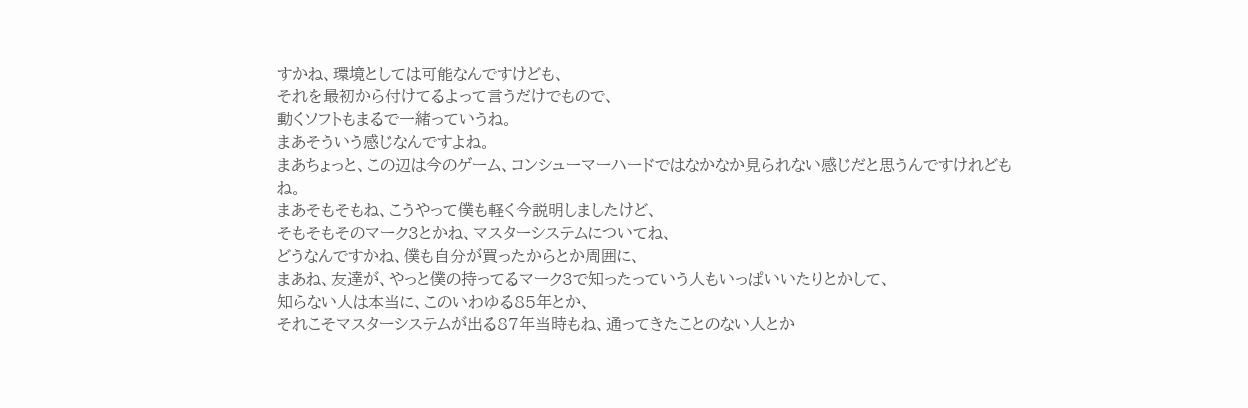すかね、環境としては可能なんですけども、
それを最初から付けてるよって言うだけでもので、
動くソフトもまるで一緒っていうね。
まあそういう感じなんですよね。
まあちょっと、この辺は今のゲーム、コンシューマーハードではなかなか見られない感じだと思うんですけれどもね。
まあそもそもね、こうやって僕も軽く今説明しましたけど、
そもそもそのマーク3とかね、マスターシステムについてね、
どうなんですかね、僕も自分が買ったからとか周囲に、
まあね、友達が、やっと僕の持ってるマーク3で知ったっていう人もいっぱいいたりとかして、
知らない人は本当に、このいわゆる85年とか、
それこそマスターシステムが出る87年当時もね、通ってきたことのない人とか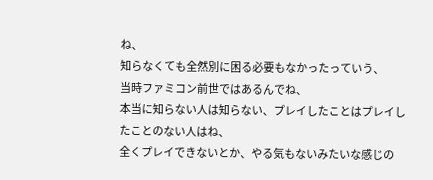ね、
知らなくても全然別に困る必要もなかったっていう、
当時ファミコン前世ではあるんでね、
本当に知らない人は知らない、プレイしたことはプレイしたことのない人はね、
全くプレイできないとか、やる気もないみたいな感じの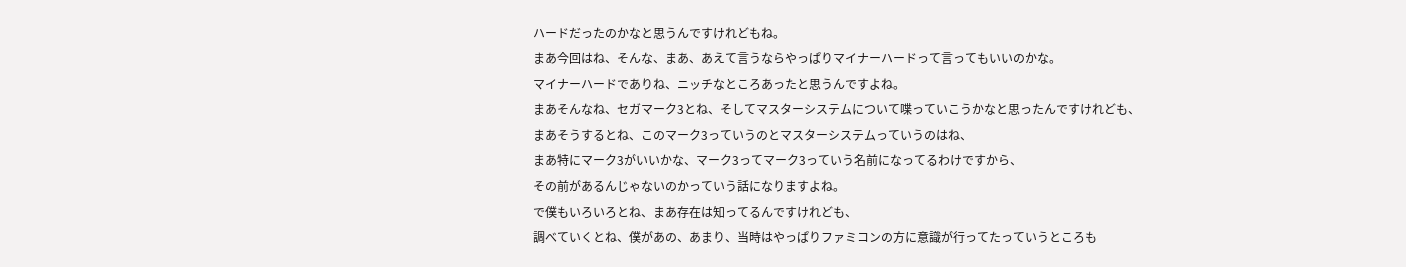ハードだったのかなと思うんですけれどもね。
まあ今回はね、そんな、まあ、あえて言うならやっぱりマイナーハードって言ってもいいのかな。
マイナーハードでありね、ニッチなところあったと思うんですよね。
まあそんなね、セガマーク3とね、そしてマスターシステムについて喋っていこうかなと思ったんですけれども、
まあそうするとね、このマーク3っていうのとマスターシステムっていうのはね、
まあ特にマーク3がいいかな、マーク3ってマーク3っていう名前になってるわけですから、
その前があるんじゃないのかっていう話になりますよね。
で僕もいろいろとね、まあ存在は知ってるんですけれども、
調べていくとね、僕があの、あまり、当時はやっぱりファミコンの方に意識が行ってたっていうところも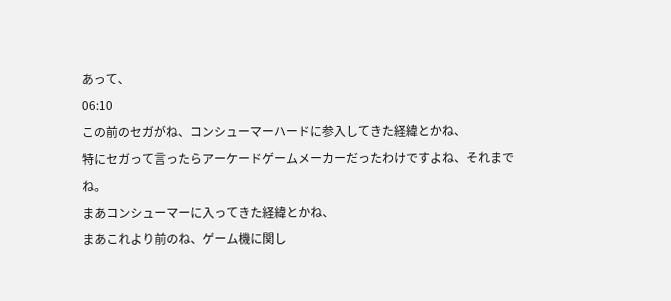あって、
06:10
この前のセガがね、コンシューマーハードに参入してきた経緯とかね、
特にセガって言ったらアーケードゲームメーカーだったわけですよね、それまでね。
まあコンシューマーに入ってきた経緯とかね、
まあこれより前のね、ゲーム機に関し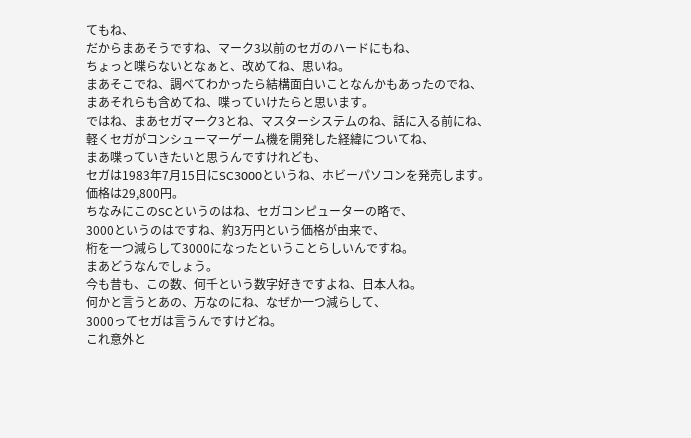てもね、
だからまあそうですね、マーク3以前のセガのハードにもね、
ちょっと喋らないとなぁと、改めてね、思いね。
まあそこでね、調べてわかったら結構面白いことなんかもあったのでね、
まあそれらも含めてね、喋っていけたらと思います。
ではね、まあセガマーク3とね、マスターシステムのね、話に入る前にね、
軽くセガがコンシューマーゲーム機を開発した経緯についてね、
まあ喋っていきたいと思うんですけれども、
セガは1983年7月15日にSC3000というね、ホビーパソコンを発売します。
価格は29,800円。
ちなみにこのSCというのはね、セガコンピューターの略で、
3000というのはですね、約3万円という価格が由来で、
桁を一つ減らして3000になったということらしいんですね。
まあどうなんでしょう。
今も昔も、この数、何千という数字好きですよね、日本人ね。
何かと言うとあの、万なのにね、なぜか一つ減らして、
3000ってセガは言うんですけどね。
これ意外と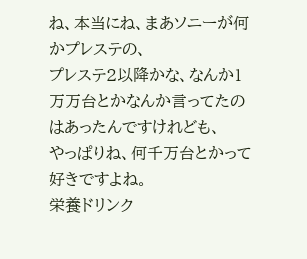ね、本当にね、まあソニーが何かプレステの、
プレステ2以降かな、なんか1万万台とかなんか言ってたのはあったんですけれども、
やっぱりね、何千万台とかって好きですよね。
栄養ドリンク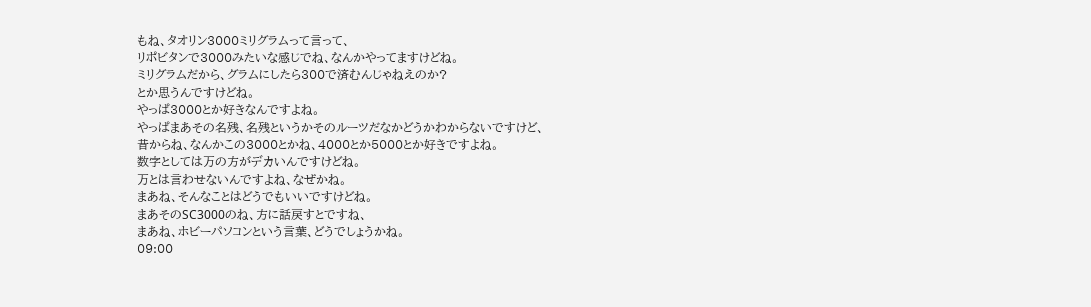もね、タオリン3000ミリグラムって言って、
リポビタンで3000みたいな感じでね、なんかやってますけどね。
ミリグラムだから、グラムにしたら300で済むんじゃねえのか?
とか思うんですけどね。
やっぱ3000とか好きなんですよね。
やっぱまあその名残、名残というかそのルーツだなかどうかわからないですけど、
昔からね、なんかこの3000とかね、4000とか5000とか好きですよね。
数字としては万の方がデカいんですけどね。
万とは言わせないんですよね、なぜかね。
まあね、そんなことはどうでもいいですけどね。
まあそのSC3000のね、方に話戻すとですね、
まあね、ホビーパソコンという言葉、どうでしょうかね。
09:00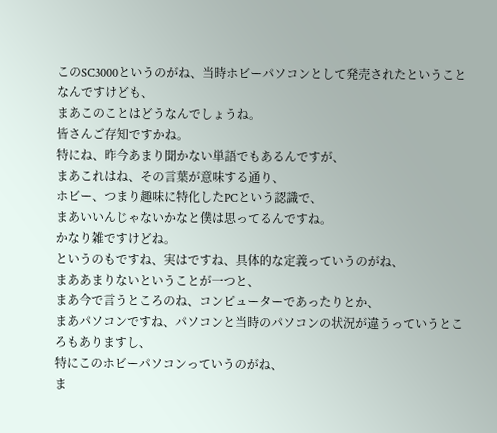このSC3000というのがね、当時ホビーパソコンとして発売されたということなんですけども、
まあこのことはどうなんでしょうね。
皆さんご存知ですかね。
特にね、昨今あまり聞かない単語でもあるんですが、
まあこれはね、その言葉が意味する通り、
ホビー、つまり趣味に特化したPCという認識で、
まあいいんじゃないかなと僕は思ってるんですね。
かなり雑ですけどね。
というのもですね、実はですね、具体的な定義っていうのがね、
まああまりないということが一つと、
まあ今で言うところのね、コンピューターであったりとか、
まあパソコンですね、パソコンと当時のパソコンの状況が違うっていうところもありますし、
特にこのホビーパソコンっていうのがね、
ま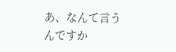あ、なんて言うんですか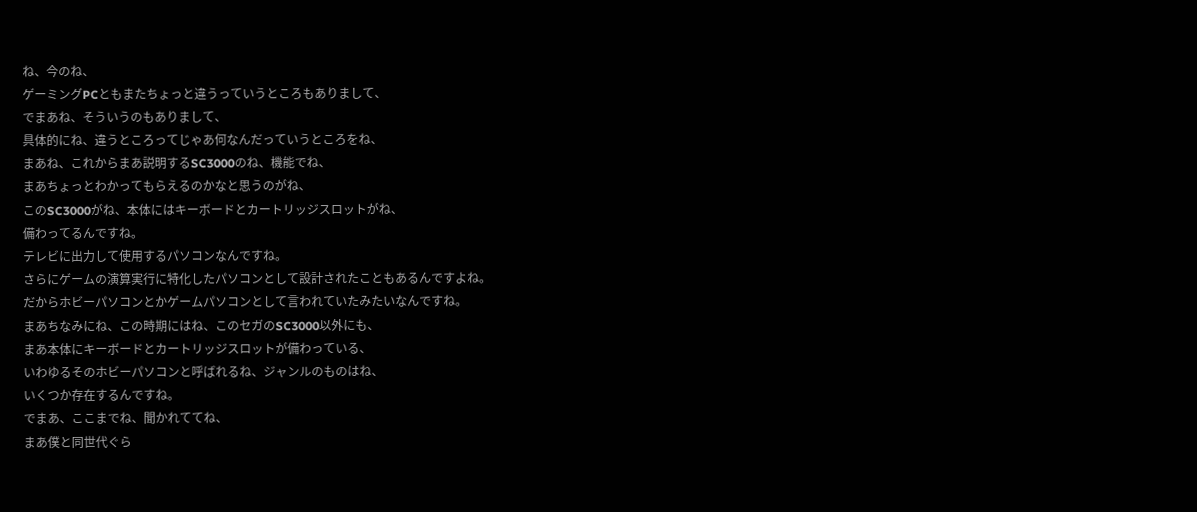ね、今のね、
ゲーミングPCともまたちょっと違うっていうところもありまして、
でまあね、そういうのもありまして、
具体的にね、違うところってじゃあ何なんだっていうところをね、
まあね、これからまあ説明するSC3000のね、機能でね、
まあちょっとわかってもらえるのかなと思うのがね、
このSC3000がね、本体にはキーボードとカートリッジスロットがね、
備わってるんですね。
テレビに出力して使用するパソコンなんですね。
さらにゲームの演算実行に特化したパソコンとして設計されたこともあるんですよね。
だからホビーパソコンとかゲームパソコンとして言われていたみたいなんですね。
まあちなみにね、この時期にはね、このセガのSC3000以外にも、
まあ本体にキーボードとカートリッジスロットが備わっている、
いわゆるそのホビーパソコンと呼ばれるね、ジャンルのものはね、
いくつか存在するんですね。
でまあ、ここまでね、聞かれててね、
まあ僕と同世代ぐら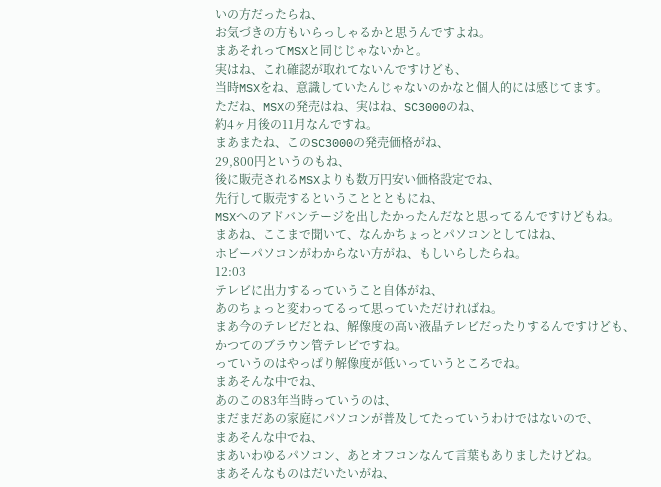いの方だったらね、
お気づきの方もいらっしゃるかと思うんですよね。
まあそれってMSXと同じじゃないかと。
実はね、これ確認が取れてないんですけども、
当時MSXをね、意識していたんじゃないのかなと個人的には感じてます。
ただね、MSXの発売はね、実はね、SC3000のね、
約4ヶ月後の11月なんですね。
まあまたね、このSC3000の発売価格がね、
29,800円というのもね、
後に販売されるMSXよりも数万円安い価格設定でね、
先行して販売するということとともにね、
MSXへのアドバンテージを出したかったんだなと思ってるんですけどもね。
まあね、ここまで聞いて、なんかちょっとパソコンとしてはね、
ホビーパソコンがわからない方がね、もしいらしたらね。
12:03
テレビに出力するっていうこと自体がね、
あのちょっと変わってるって思っていただければね。
まあ今のテレビだとね、解像度の高い液晶テレビだったりするんですけども、
かつてのブラウン管テレビですね。
っていうのはやっぱり解像度が低いっていうところでね。
まあそんな中でね、
あのこの83年当時っていうのは、
まだまだあの家庭にパソコンが普及してたっていうわけではないので、
まあそんな中でね、
まあいわゆるパソコン、あとオフコンなんて言葉もありましたけどね。
まあそんなものはだいたいがね、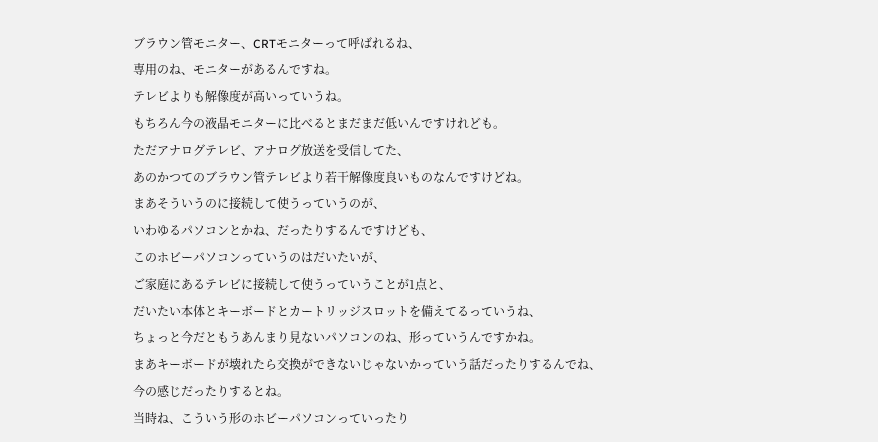ブラウン管モニター、CRTモニターって呼ばれるね、
専用のね、モニターがあるんですね。
テレビよりも解像度が高いっていうね。
もちろん今の液晶モニターに比べるとまだまだ低いんですけれども。
ただアナログテレビ、アナログ放送を受信してた、
あのかつてのブラウン管テレビより若干解像度良いものなんですけどね。
まあそういうのに接続して使うっていうのが、
いわゆるパソコンとかね、だったりするんですけども、
このホビーパソコンっていうのはだいたいが、
ご家庭にあるテレビに接続して使うっていうことが1点と、
だいたい本体とキーボードとカートリッジスロットを備えてるっていうね、
ちょっと今だともうあんまり見ないパソコンのね、形っていうんですかね。
まあキーボードが壊れたら交換ができないじゃないかっていう話だったりするんでね、
今の感じだったりするとね。
当時ね、こういう形のホビーパソコンっていったり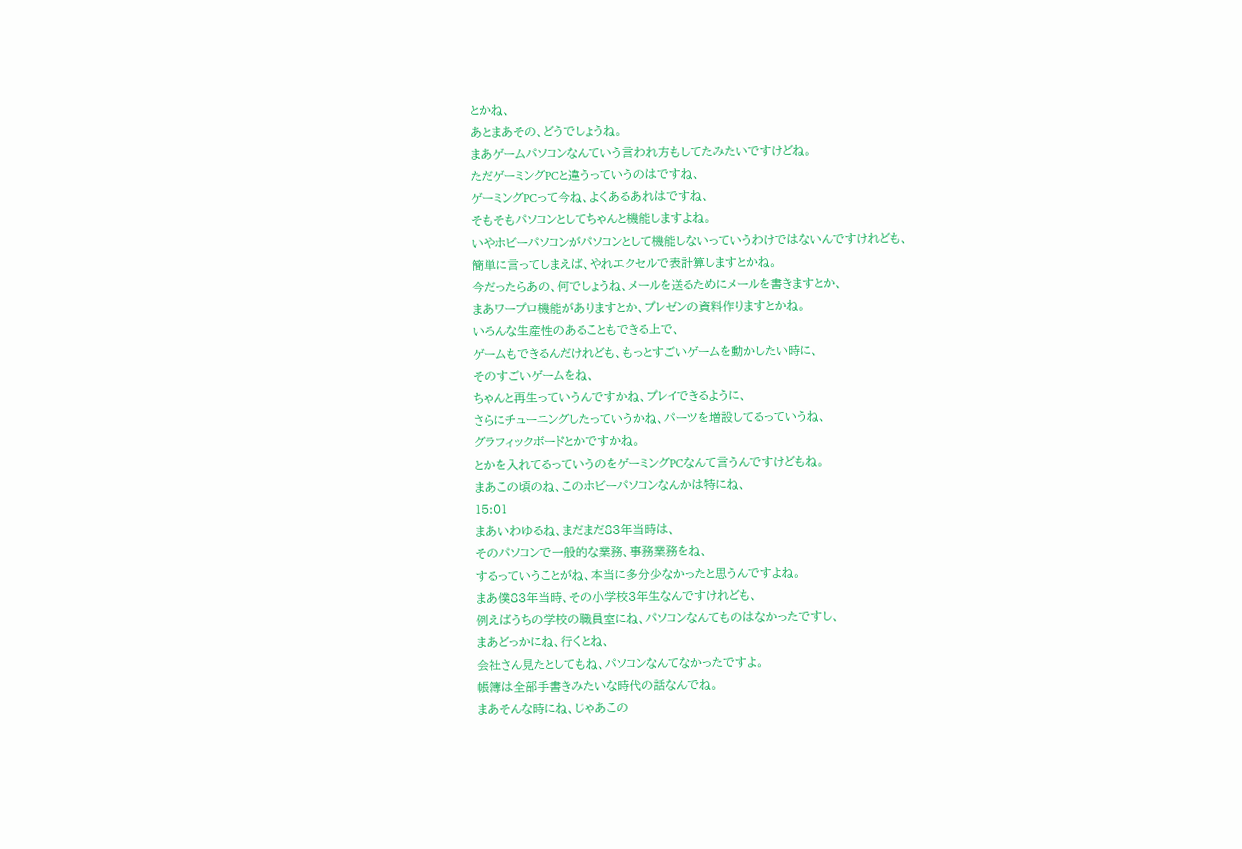とかね、
あとまあその、どうでしょうね。
まあゲームパソコンなんていう言われ方もしてたみたいですけどね。
ただゲーミングPCと違うっていうのはですね、
ゲーミングPCって今ね、よくあるあれはですね、
そもそもパソコンとしてちゃんと機能しますよね。
いやホビーパソコンがパソコンとして機能しないっていうわけではないんですけれども、
簡単に言ってしまえば、やれエクセルで表計算しますとかね。
今だったらあの、何でしょうね、メールを送るためにメールを書きますとか、
まあワープロ機能がありますとか、プレゼンの資料作りますとかね。
いろんな生産性のあることもできる上で、
ゲームもできるんだけれども、もっとすごいゲームを動かしたい時に、
そのすごいゲームをね、
ちゃんと再生っていうんですかね、プレイできるように、
さらにチューニングしたっていうかね、パーツを増設してるっていうね、
グラフィックボードとかですかね。
とかを入れてるっていうのをゲーミングPCなんて言うんですけどもね。
まあこの頃のね、このホビーパソコンなんかは特にね、
15:01
まあいわゆるね、まだまだ83年当時は、
そのパソコンで一般的な業務、事務業務をね、
するっていうことがね、本当に多分少なかったと思うんですよね。
まあ僕83年当時、その小学校3年生なんですけれども、
例えばうちの学校の職員室にね、パソコンなんてものはなかったですし、
まあどっかにね、行くとね、
会社さん見たとしてもね、パソコンなんてなかったですよ。
帳簿は全部手書きみたいな時代の話なんでね。
まあそんな時にね、じゃあこの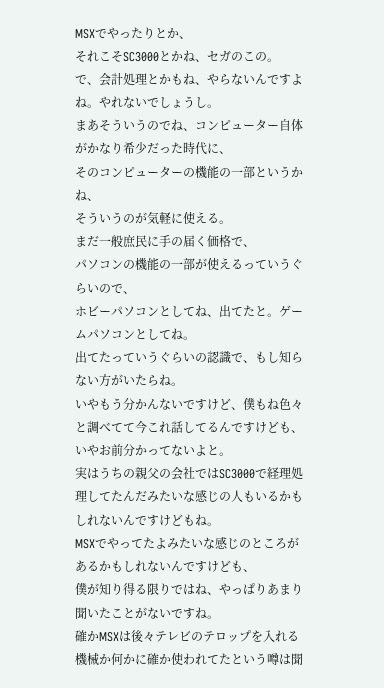MSXでやったりとか、
それこそSC3000とかね、セガのこの。
で、会計処理とかもね、やらないんですよね。やれないでしょうし。
まあそういうのでね、コンピューター自体がかなり希少だった時代に、
そのコンピューターの機能の一部というかね、
そういうのが気軽に使える。
まだ一般庶民に手の届く価格で、
パソコンの機能の一部が使えるっていうぐらいので、
ホビーパソコンとしてね、出てたと。ゲームパソコンとしてね。
出てたっていうぐらいの認識で、もし知らない方がいたらね。
いやもう分かんないですけど、僕もね色々と調べてて今これ話してるんですけども、
いやお前分かってないよと。
実はうちの親父の会社ではSC3000で経理処理してたんだみたいな感じの人もいるかもしれないんですけどもね。
MSXでやってたよみたいな感じのところがあるかもしれないんですけども、
僕が知り得る限りではね、やっぱりあまり聞いたことがないですね。
確かMSXは後々テレビのテロップを入れる機械か何かに確か使われてたという噂は聞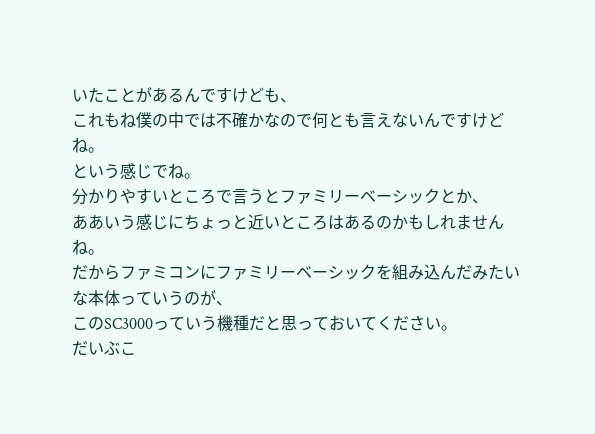いたことがあるんですけども、
これもね僕の中では不確かなので何とも言えないんですけどね。
という感じでね。
分かりやすいところで言うとファミリーベーシックとか、
ああいう感じにちょっと近いところはあるのかもしれませんね。
だからファミコンにファミリーベーシックを組み込んだみたいな本体っていうのが、
このSC3000っていう機種だと思っておいてください。
だいぶこ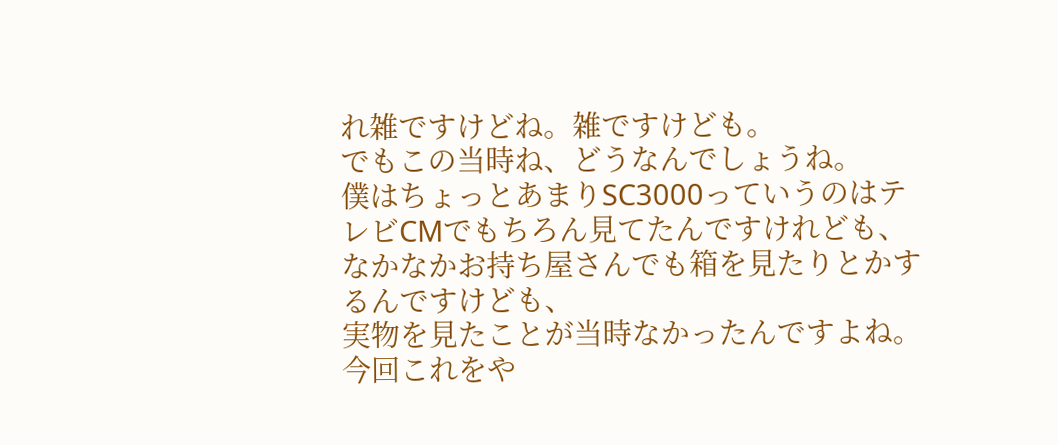れ雑ですけどね。雑ですけども。
でもこの当時ね、どうなんでしょうね。
僕はちょっとあまりSC3000っていうのはテレビCMでもちろん見てたんですけれども、
なかなかお持ち屋さんでも箱を見たりとかするんですけども、
実物を見たことが当時なかったんですよね。
今回これをや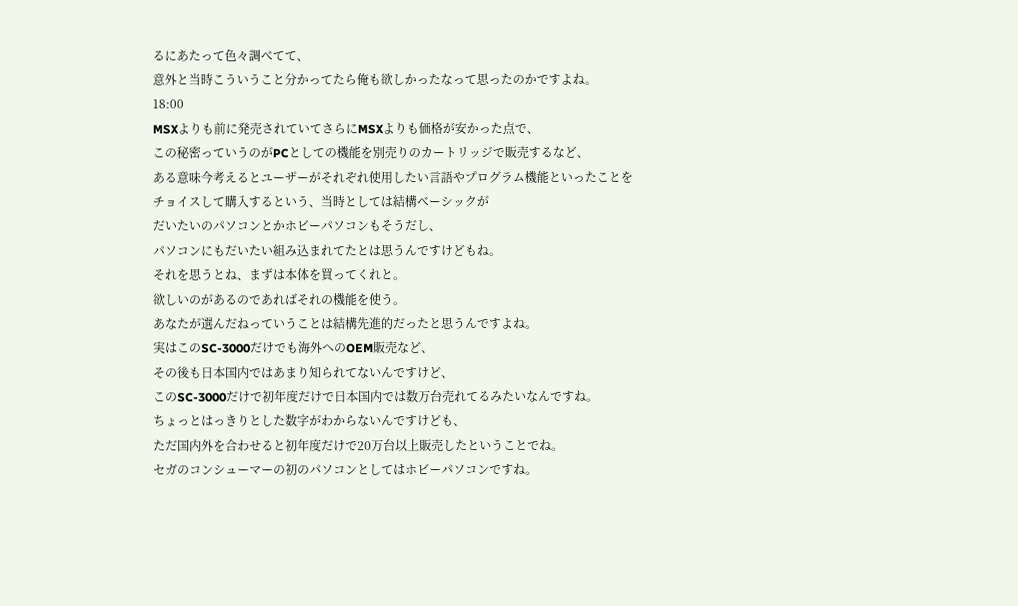るにあたって色々調べてて、
意外と当時こういうこと分かってたら俺も欲しかったなって思ったのかですよね。
18:00
MSXよりも前に発売されていてさらにMSXよりも価格が安かった点で、
この秘密っていうのがPCとしての機能を別売りのカートリッジで販売するなど、
ある意味今考えるとユーザーがそれぞれ使用したい言語やプログラム機能といったことを
チョイスして購入するという、当時としては結構ベーシックが
だいたいのパソコンとかホビーパソコンもそうだし、
パソコンにもだいたい組み込まれてたとは思うんですけどもね。
それを思うとね、まずは本体を買ってくれと。
欲しいのがあるのであればそれの機能を使う。
あなたが選んだねっていうことは結構先進的だったと思うんですよね。
実はこのSC-3000だけでも海外へのOEM販売など、
その後も日本国内ではあまり知られてないんですけど、
このSC-3000だけで初年度だけで日本国内では数万台売れてるみたいなんですね。
ちょっとはっきりとした数字がわからないんですけども、
ただ国内外を合わせると初年度だけで20万台以上販売したということでね。
セガのコンシューマーの初のパソコンとしてはホビーパソコンですね。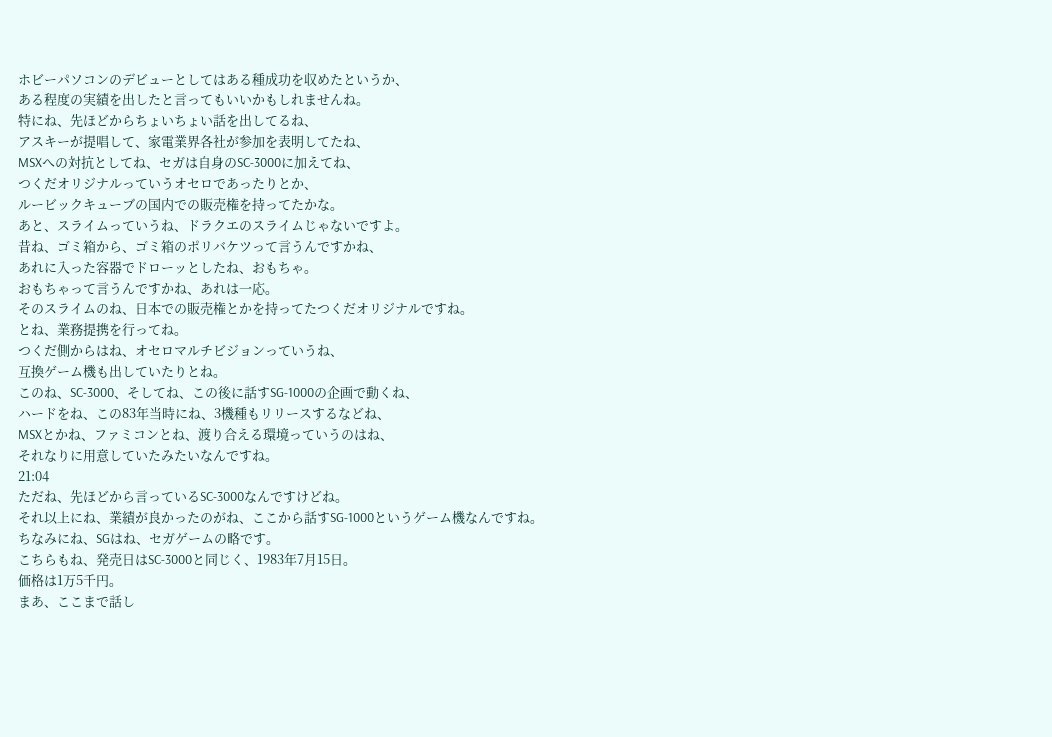ホビーパソコンのデビューとしてはある種成功を収めたというか、
ある程度の実績を出したと言ってもいいかもしれませんね。
特にね、先ほどからちょいちょい話を出してるね、
アスキーが提唱して、家電業界各社が参加を表明してたね、
MSXへの対抗としてね、セガは自身のSC-3000に加えてね、
つくだオリジナルっていうオセロであったりとか、
ルービックキューブの国内での販売権を持ってたかな。
あと、スライムっていうね、ドラクエのスライムじゃないですよ。
昔ね、ゴミ箱から、ゴミ箱のポリバケツって言うんですかね、
あれに入った容器でドローッとしたね、おもちゃ。
おもちゃって言うんですかね、あれは一応。
そのスライムのね、日本での販売権とかを持ってたつくだオリジナルですね。
とね、業務提携を行ってね。
つくだ側からはね、オセロマルチビジョンっていうね、
互換ゲーム機も出していたりとね。
このね、SC-3000、そしてね、この後に話すSG-1000の企画で動くね、
ハードをね、この83年当時にね、3機種もリリースするなどね、
MSXとかね、ファミコンとね、渡り合える環境っていうのはね、
それなりに用意していたみたいなんですね。
21:04
ただね、先ほどから言っているSC-3000なんですけどね。
それ以上にね、業績が良かったのがね、ここから話すSG-1000というゲーム機なんですね。
ちなみにね、SGはね、セガゲームの略です。
こちらもね、発売日はSC-3000と同じく、1983年7月15日。
価格は1万5千円。
まあ、ここまで話し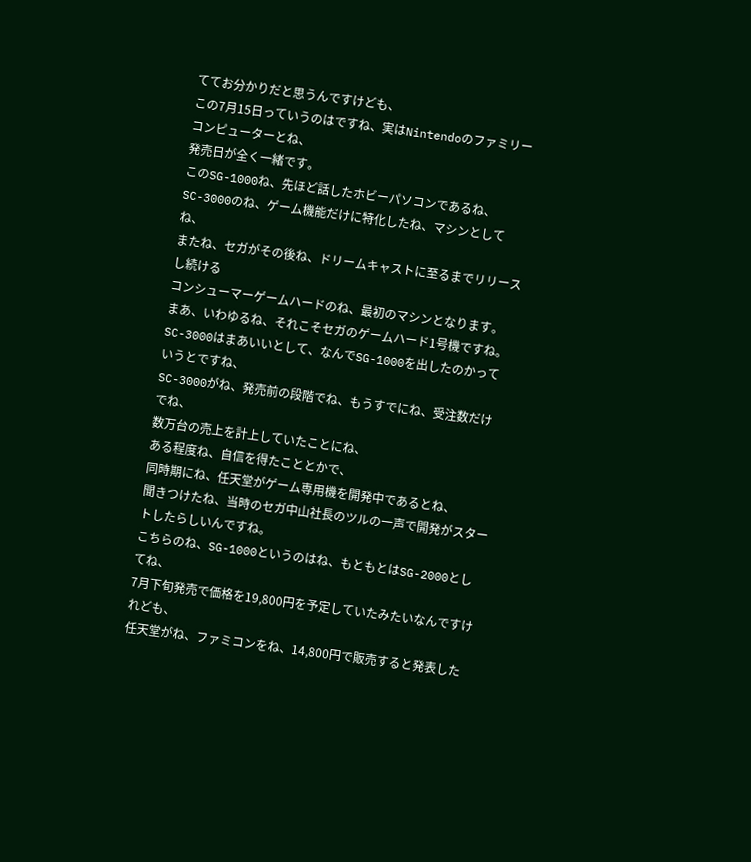ててお分かりだと思うんですけども、
この7月15日っていうのはですね、実はNintendoのファミリーコンピューターとね、
発売日が全く一緒です。
このSG-1000ね、先ほど話したホビーパソコンであるね、
SC-3000のね、ゲーム機能だけに特化したね、マシンとしてね、
またね、セガがその後ね、ドリームキャストに至るまでリリースし続ける
コンシューマーゲームハードのね、最初のマシンとなります。
まあ、いわゆるね、それこそセガのゲームハード1号機ですね。
SC-3000はまあいいとして、なんでSG-1000を出したのかっていうとですね、
SC-3000がね、発売前の段階でね、もうすでにね、受注数だけでね、
数万台の売上を計上していたことにね、
ある程度ね、自信を得たこととかで、
同時期にね、任天堂がゲーム専用機を開発中であるとね、
聞きつけたね、当時のセガ中山社長のツルの一声で開発がスタートしたらしいんですね。
こちらのね、SG-1000というのはね、もともとはSG-2000としてね、
7月下旬発売で価格を19,800円を予定していたみたいなんですけれども、
任天堂がね、ファミコンをね、14,800円で販売すると発表した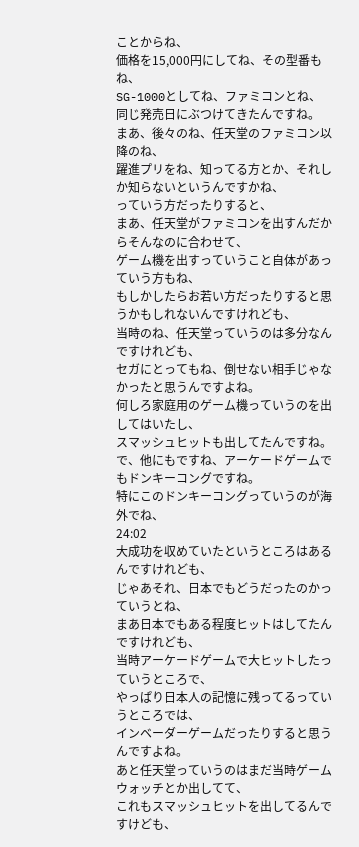ことからね、
価格を15,000円にしてね、その型番もね、
SG-1000としてね、ファミコンとね、同じ発売日にぶつけてきたんですね。
まあ、後々のね、任天堂のファミコン以降のね、
躍進プリをね、知ってる方とか、それしか知らないというんですかね、
っていう方だったりすると、
まあ、任天堂がファミコンを出すんだからそんなのに合わせて、
ゲーム機を出すっていうこと自体があっていう方もね、
もしかしたらお若い方だったりすると思うかもしれないんですけれども、
当時のね、任天堂っていうのは多分なんですけれども、
セガにとってもね、倒せない相手じゃなかったと思うんですよね。
何しろ家庭用のゲーム機っていうのを出してはいたし、
スマッシュヒットも出してたんですね。
で、他にもですね、アーケードゲームでもドンキーコングですね。
特にこのドンキーコングっていうのが海外でね、
24:02
大成功を収めていたというところはあるんですけれども、
じゃあそれ、日本でもどうだったのかっていうとね、
まあ日本でもある程度ヒットはしてたんですけれども、
当時アーケードゲームで大ヒットしたっていうところで、
やっぱり日本人の記憶に残ってるっていうところでは、
インベーダーゲームだったりすると思うんですよね。
あと任天堂っていうのはまだ当時ゲームウォッチとか出してて、
これもスマッシュヒットを出してるんですけども、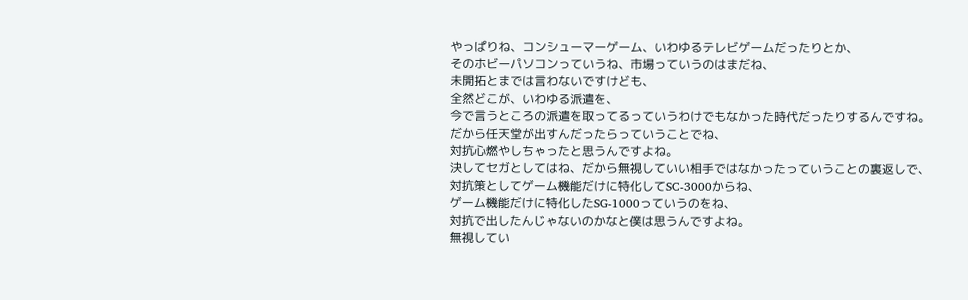やっぱりね、コンシューマーゲーム、いわゆるテレビゲームだったりとか、
そのホビーパソコンっていうね、市場っていうのはまだね、
未開拓とまでは言わないですけども、
全然どこが、いわゆる派遣を、
今で言うところの派遣を取ってるっていうわけでもなかった時代だったりするんですね。
だから任天堂が出すんだったらっていうことでね、
対抗心燃やしちゃったと思うんですよね。
決してセガとしてはね、だから無視していい相手ではなかったっていうことの裏返しで、
対抗策としてゲーム機能だけに特化してSC-3000からね、
ゲーム機能だけに特化したSG-1000っていうのをね、
対抗で出したんじゃないのかなと僕は思うんですよね。
無視してい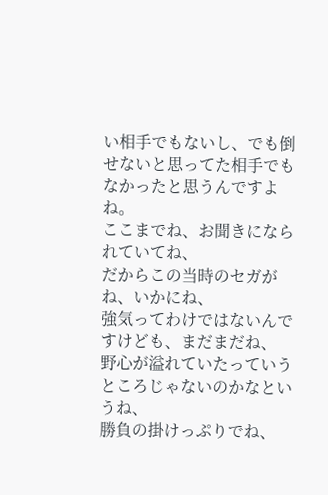い相手でもないし、でも倒せないと思ってた相手でもなかったと思うんですよね。
ここまでね、お聞きになられていてね、
だからこの当時のセガがね、いかにね、
強気ってわけではないんですけども、まだまだね、
野心が溢れていたっていうところじゃないのかなというね、
勝負の掛けっぷりでね、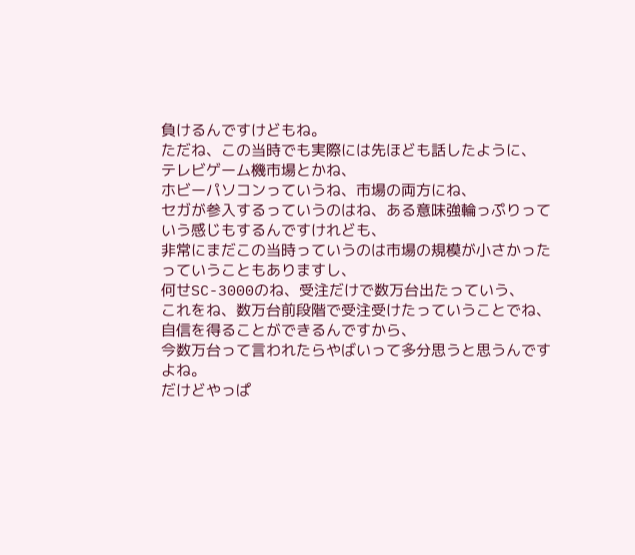負けるんですけどもね。
ただね、この当時でも実際には先ほども話したように、
テレビゲーム機市場とかね、
ホビーパソコンっていうね、市場の両方にね、
セガが参入するっていうのはね、ある意味強輪っぷりっていう感じもするんですけれども、
非常にまだこの当時っていうのは市場の規模が小さかったっていうこともありますし、
何せSC-3000のね、受注だけで数万台出たっていう、
これをね、数万台前段階で受注受けたっていうことでね、
自信を得ることができるんですから、
今数万台って言われたらやばいって多分思うと思うんですよね。
だけどやっぱ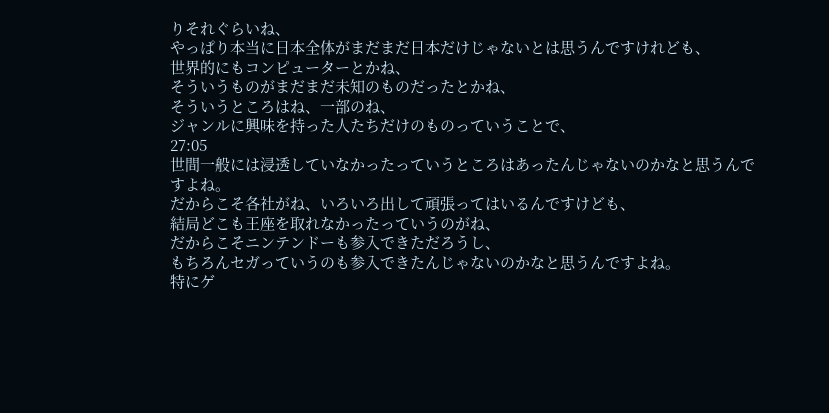りそれぐらいね、
やっぱり本当に日本全体がまだまだ日本だけじゃないとは思うんですけれども、
世界的にもコンピューターとかね、
そういうものがまだまだ未知のものだったとかね、
そういうところはね、一部のね、
ジャンルに興味を持った人たちだけのものっていうことで、
27:05
世間一般には浸透していなかったっていうところはあったんじゃないのかなと思うんですよね。
だからこそ各社がね、いろいろ出して頑張ってはいるんですけども、
結局どこも王座を取れなかったっていうのがね、
だからこそニンテンドーも参入できただろうし、
もちろんセガっていうのも参入できたんじゃないのかなと思うんですよね。
特にゲ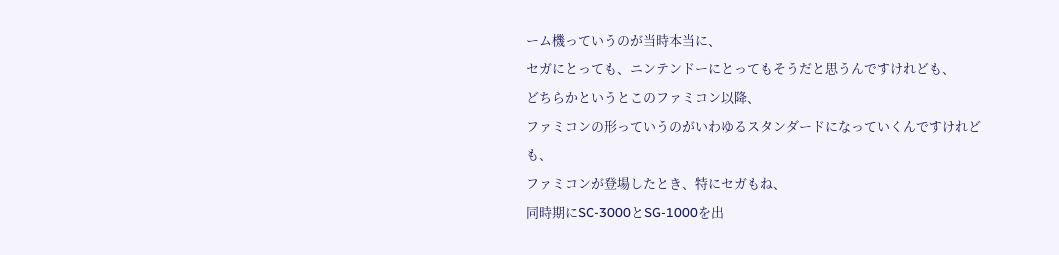ーム機っていうのが当時本当に、
セガにとっても、ニンテンドーにとってもそうだと思うんですけれども、
どちらかというとこのファミコン以降、
ファミコンの形っていうのがいわゆるスタンダードになっていくんですけれども、
ファミコンが登場したとき、特にセガもね、
同時期にSC-3000とSG-1000を出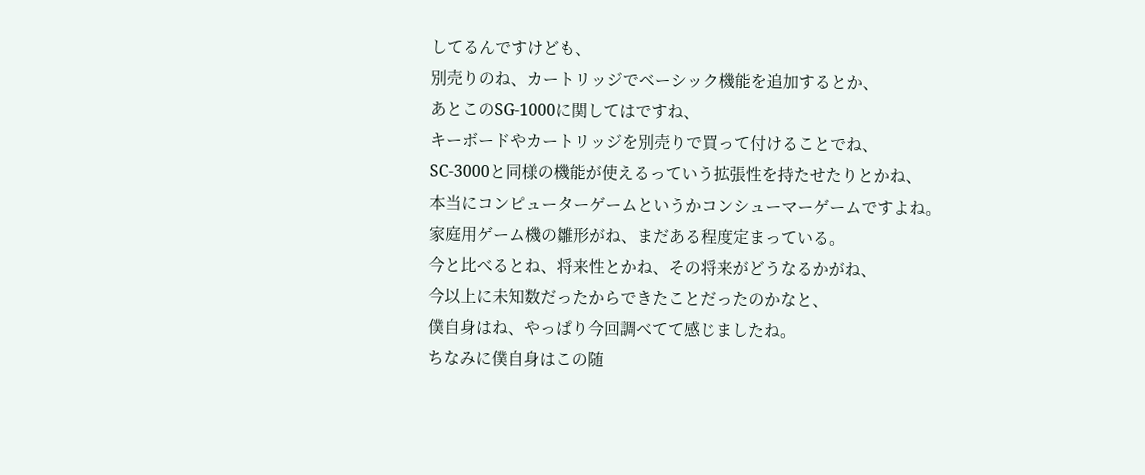してるんですけども、
別売りのね、カートリッジでベーシック機能を追加するとか、
あとこのSG-1000に関してはですね、
キーボードやカートリッジを別売りで買って付けることでね、
SC-3000と同様の機能が使えるっていう拡張性を持たせたりとかね、
本当にコンピューターゲームというかコンシューマーゲームですよね。
家庭用ゲーム機の雛形がね、まだある程度定まっている。
今と比べるとね、将来性とかね、その将来がどうなるかがね、
今以上に未知数だったからできたことだったのかなと、
僕自身はね、やっぱり今回調べてて感じましたね。
ちなみに僕自身はこの随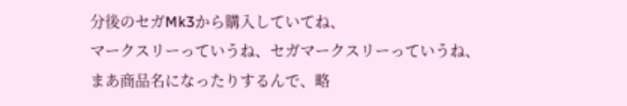分後のセガMk3から購入していてね、
マークスリーっていうね、セガマークスリーっていうね、
まあ商品名になったりするんで、略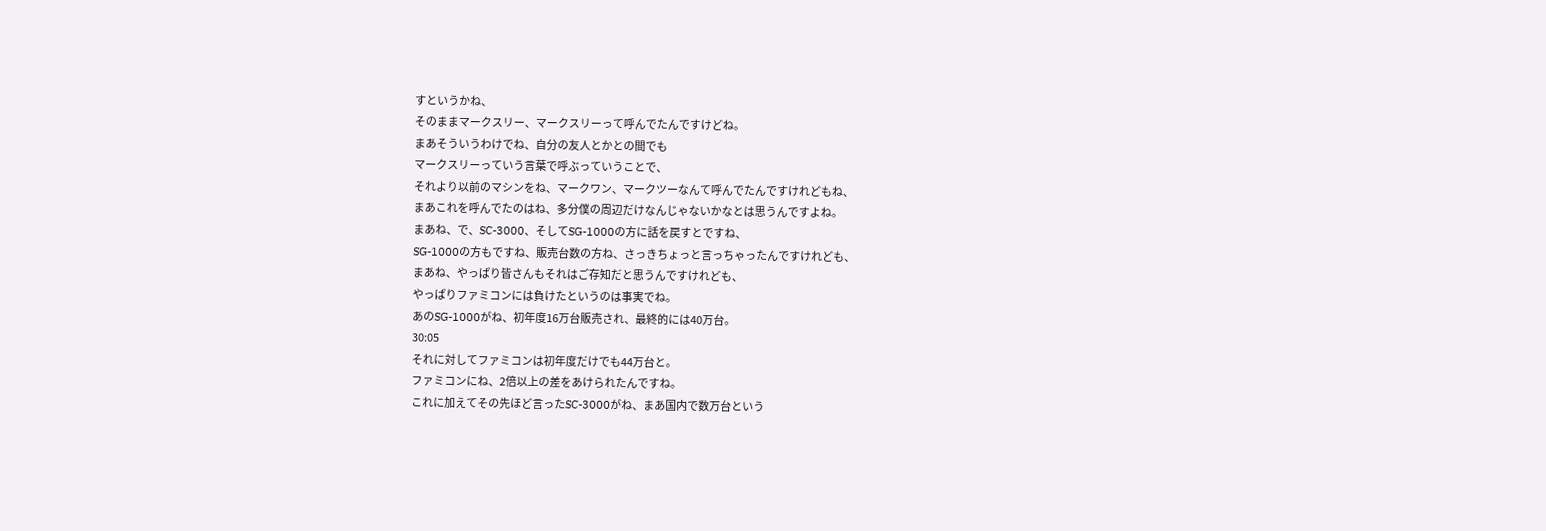すというかね、
そのままマークスリー、マークスリーって呼んでたんですけどね。
まあそういうわけでね、自分の友人とかとの間でも
マークスリーっていう言葉で呼ぶっていうことで、
それより以前のマシンをね、マークワン、マークツーなんて呼んでたんですけれどもね、
まあこれを呼んでたのはね、多分僕の周辺だけなんじゃないかなとは思うんですよね。
まあね、で、SC-3000、そしてSG-1000の方に話を戻すとですね、
SG-1000の方もですね、販売台数の方ね、さっきちょっと言っちゃったんですけれども、
まあね、やっぱり皆さんもそれはご存知だと思うんですけれども、
やっぱりファミコンには負けたというのは事実でね。
あのSG-1000がね、初年度16万台販売され、最終的には40万台。
30:05
それに対してファミコンは初年度だけでも44万台と。
ファミコンにね、2倍以上の差をあけられたんですね。
これに加えてその先ほど言ったSC-3000がね、まあ国内で数万台という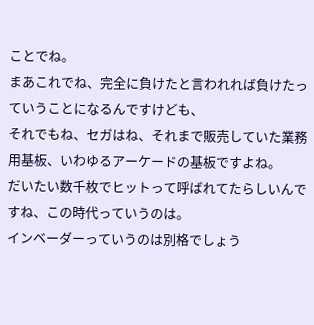ことでね。
まあこれでね、完全に負けたと言われれば負けたっていうことになるんですけども、
それでもね、セガはね、それまで販売していた業務用基板、いわゆるアーケードの基板ですよね。
だいたい数千枚でヒットって呼ばれてたらしいんですね、この時代っていうのは。
インベーダーっていうのは別格でしょう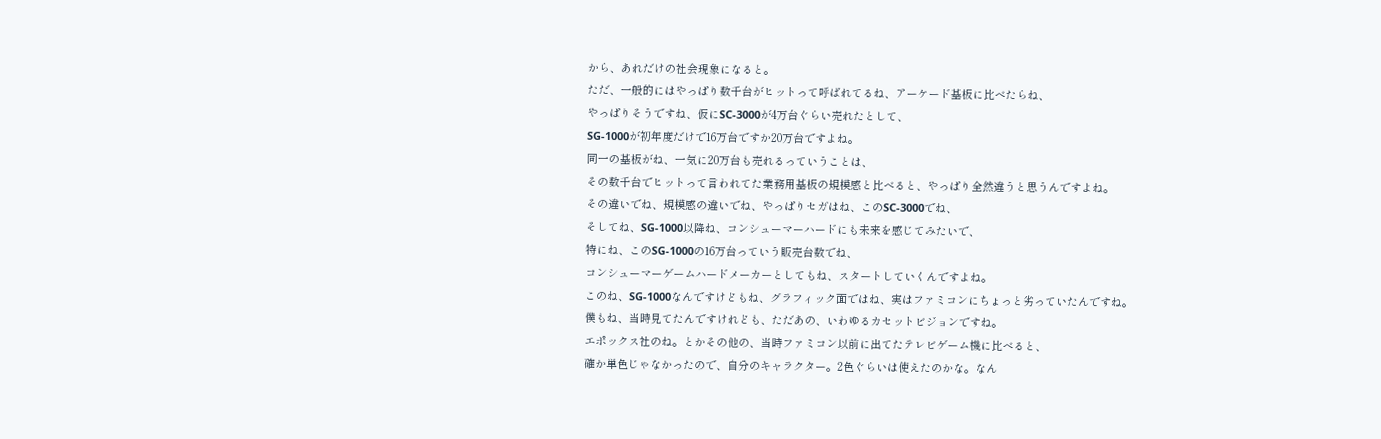から、あれだけの社会現象になると。
ただ、一般的にはやっぱり数千台がヒットって呼ばれてるね、アーケード基板に比べたらね、
やっぱりそうですね、仮にSC-3000が4万台ぐらい売れたとして、
SG-1000が初年度だけで16万台ですか20万台ですよね。
同一の基板がね、一気に20万台も売れるっていうことは、
その数千台でヒットって言われてた業務用基板の規模感と比べると、やっぱり全然違うと思うんですよね。
その違いでね、規模感の違いでね、やっぱりセガはね、このSC-3000でね、
そしてね、SG-1000以降ね、コンシューマーハードにも未来を感じてみたいで、
特にね、このSG-1000の16万台っていう販売台数でね、
コンシューマーゲームハードメーカーとしてもね、スタートしていくんですよね。
このね、SG-1000なんですけどもね、グラフィック面ではね、実はファミコンにちょっと劣っていたんですね。
僕もね、当時見てたんですけれども、ただあの、いわゆるカセットビジョンですね。
エポックス社のね。とかその他の、当時ファミコン以前に出てたテレビゲーム機に比べると、
確か単色じゃなかったので、自分のキャラクター。2色ぐらいは使えたのかな。なん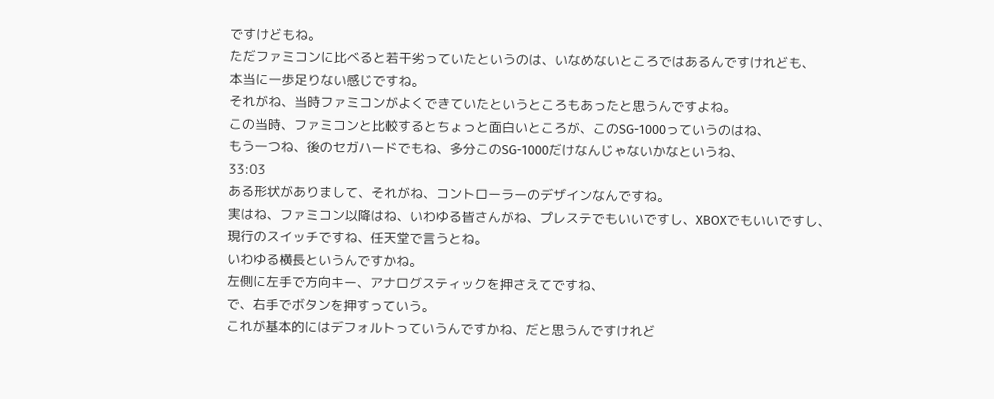ですけどもね。
ただファミコンに比べると若干劣っていたというのは、いなめないところではあるんですけれども、
本当に一歩足りない感じですね。
それがね、当時ファミコンがよくできていたというところもあったと思うんですよね。
この当時、ファミコンと比較するとちょっと面白いところが、このSG-1000っていうのはね、
もう一つね、後のセガハードでもね、多分このSG-1000だけなんじゃないかなというね、
33:03
ある形状がありまして、それがね、コントローラーのデザインなんですね。
実はね、ファミコン以降はね、いわゆる皆さんがね、プレステでもいいですし、XBOXでもいいですし、
現行のスイッチですね、任天堂で言うとね。
いわゆる横長というんですかね。
左側に左手で方向キー、アナログスティックを押さえてですね、
で、右手でボタンを押すっていう。
これが基本的にはデフォルトっていうんですかね、だと思うんですけれど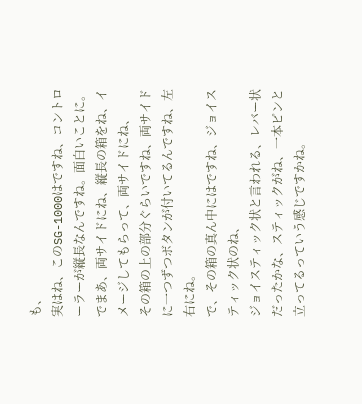も、
実はね、このSG-1000はですね、コントローラーが縦長なんですね。面白いことに。
でまあ、両サイドにね、縦長の箱をね、イメージしてもらって、両サイドにね、
その箱の上の部分ぐらいですね、両サイドに一つずつボタンが付いてるんですね、左右にね。
で、その箱の真ん中にはですね、ジョイスティック状のね、
ジョイスティック状と言われる、レバー状だったかな、スティックがね、一本ピンと立ってるっていう感じですかね。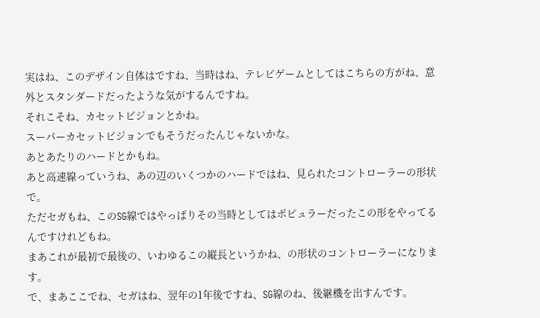実はね、このデザイン自体はですね、当時はね、テレビゲームとしてはこちらの方がね、意外とスタンダードだったような気がするんですね。
それこそね、カセットビジョンとかね。
スーパーカセットビジョンでもそうだったんじゃないかな。
あとあたりのハードとかもね。
あと高速線っていうね、あの辺のいくつかのハードではね、見られたコントローラーの形状で。
ただセガもね、このSG線ではやっぱりその当時としてはポピュラーだったこの形をやってるんですけれどもね。
まあこれが最初で最後の、いわゆるこの縦長というかね、の形状のコントローラーになります。
で、まあここでね、セガはね、翌年の1年後ですね、SG線のね、後継機を出すんです。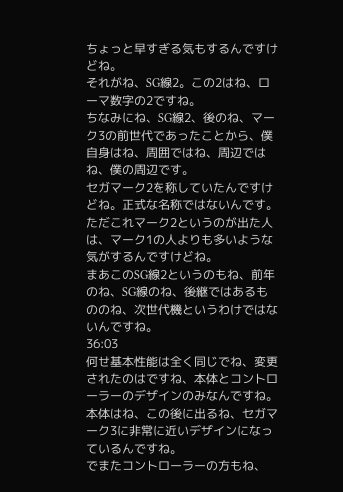ちょっと早すぎる気もするんですけどね。
それがね、SG線2。この2はね、ローマ数字の2ですね。
ちなみにね、SG線2、後のね、マーク3の前世代であったことから、僕自身はね、周囲ではね、周辺ではね、僕の周辺です。
セガマーク2を称していたんですけどね。正式な名称ではないんです。
ただこれマーク2というのが出た人は、マーク1の人よりも多いような気がするんですけどね。
まあこのSG線2というのもね、前年のね、SG線のね、後継ではあるもののね、次世代機というわけではないんですね。
36:03
何せ基本性能は全く同じでね、変更されたのはですね、本体とコントローラーのデザインのみなんですね。
本体はね、この後に出るね、セガマーク3に非常に近いデザインになっているんですね。
でまたコントローラーの方もね、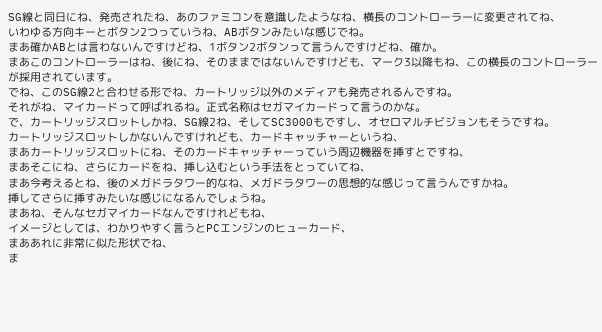SG線と同日にね、発売されたね、あのファミコンを意識したようなね、横長のコントローラーに変更されてね、
いわゆる方向キーとボタン2つっていうね、ABボタンみたいな感じでね。
まあ確かABとは言わないんですけどね、1ボタン2ボタンって言うんですけどね、確か。
まあこのコントローラーはね、後にね、そのままではないんですけども、マーク3以降もね、この横長のコントローラーが採用されています。
でね、このSG線2と合わせる形でね、カートリッジ以外のメディアも発売されるんですね。
それがね、マイカードって呼ばれるね。正式名称はセガマイカードって言うのかな。
で、カートリッジスロットしかね、SG線2ね、そしてSC3000もですし、オセロマルチビジョンもそうですね。
カートリッジスロットしかないんですけれども、カードキャッチャーというね、
まあカートリッジスロットにね、そのカードキャッチャーっていう周辺機器を挿すとですね、
まあそこにね、さらにカードをね、挿し込むという手法をとっていてね、
まあ今考えるとね、後のメガドラタワー的なね、メガドラタワーの思想的な感じって言うんですかね。
挿してさらに挿すみたいな感じになるんでしょうね。
まあね、そんなセガマイカードなんですけれどもね、
イメージとしては、わかりやすく言うとPCエンジンのヒューカード、
まああれに非常に似た形状でね、
ま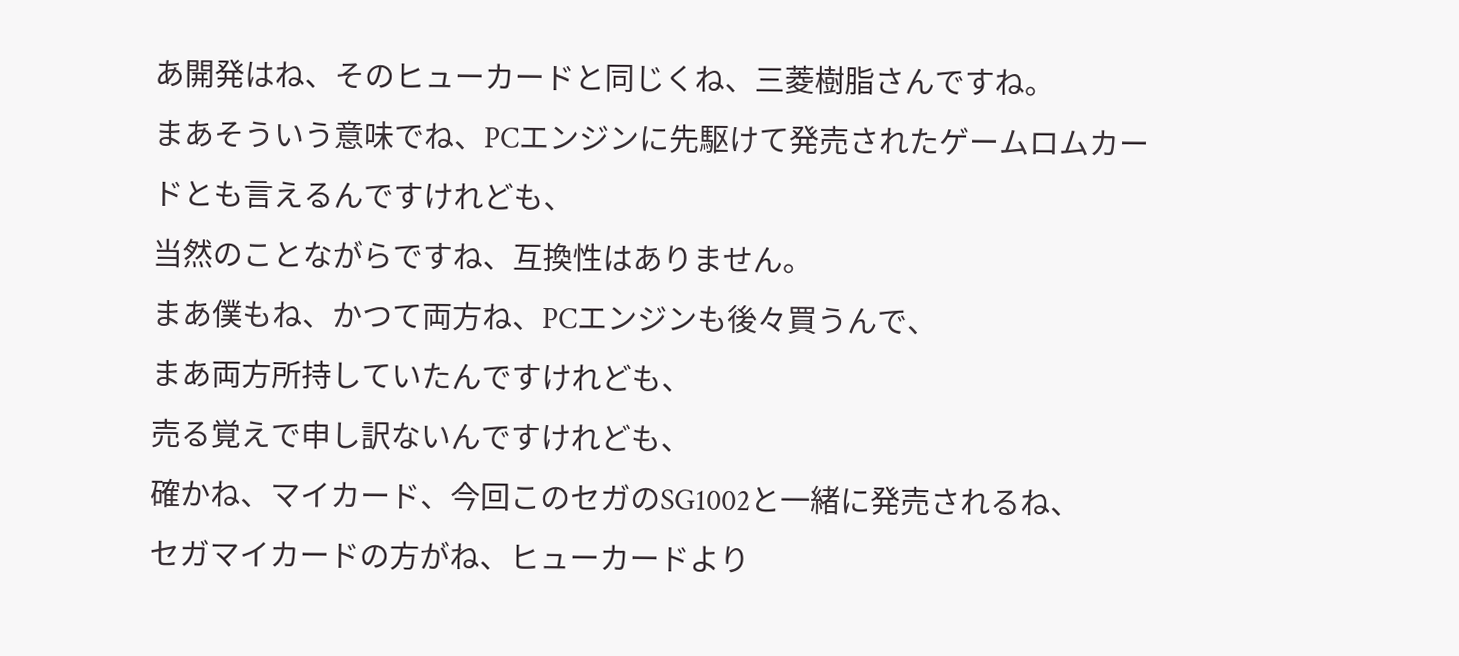あ開発はね、そのヒューカードと同じくね、三菱樹脂さんですね。
まあそういう意味でね、PCエンジンに先駆けて発売されたゲームロムカードとも言えるんですけれども、
当然のことながらですね、互換性はありません。
まあ僕もね、かつて両方ね、PCエンジンも後々買うんで、
まあ両方所持していたんですけれども、
売る覚えで申し訳ないんですけれども、
確かね、マイカード、今回このセガのSG1002と一緒に発売されるね、
セガマイカードの方がね、ヒューカードより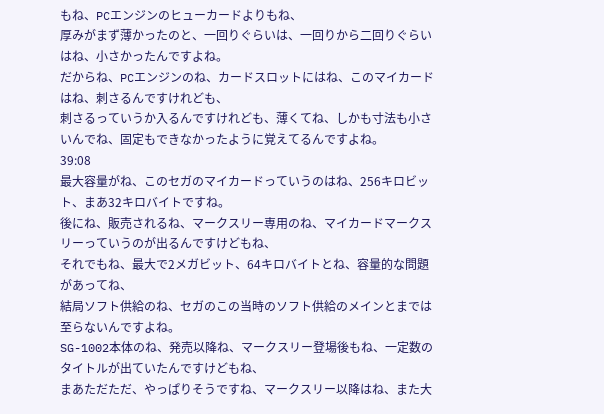もね、PCエンジンのヒューカードよりもね、
厚みがまず薄かったのと、一回りぐらいは、一回りから二回りぐらいはね、小さかったんですよね。
だからね、PCエンジンのね、カードスロットにはね、このマイカードはね、刺さるんですけれども、
刺さるっていうか入るんですけれども、薄くてね、しかも寸法も小さいんでね、固定もできなかったように覚えてるんですよね。
39:08
最大容量がね、このセガのマイカードっていうのはね、256キロビット、まあ32キロバイトですね。
後にね、販売されるね、マークスリー専用のね、マイカードマークスリーっていうのが出るんですけどもね、
それでもね、最大で2メガビット、64キロバイトとね、容量的な問題があってね、
結局ソフト供給のね、セガのこの当時のソフト供給のメインとまでは至らないんですよね。
SG-1002本体のね、発売以降ね、マークスリー登場後もね、一定数のタイトルが出ていたんですけどもね、
まあただただ、やっぱりそうですね、マークスリー以降はね、また大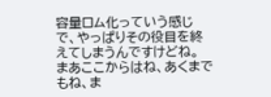容量ロム化っていう感じで、やっぱりその役目を終えてしまうんですけどね。
まあここからはね、あくまでもね、ま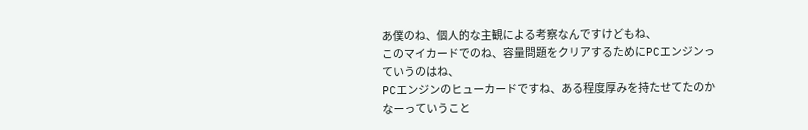あ僕のね、個人的な主観による考察なんですけどもね、
このマイカードでのね、容量問題をクリアするためにPCエンジンっていうのはね、
PCエンジンのヒューカードですね、ある程度厚みを持たせてたのかなーっていうこと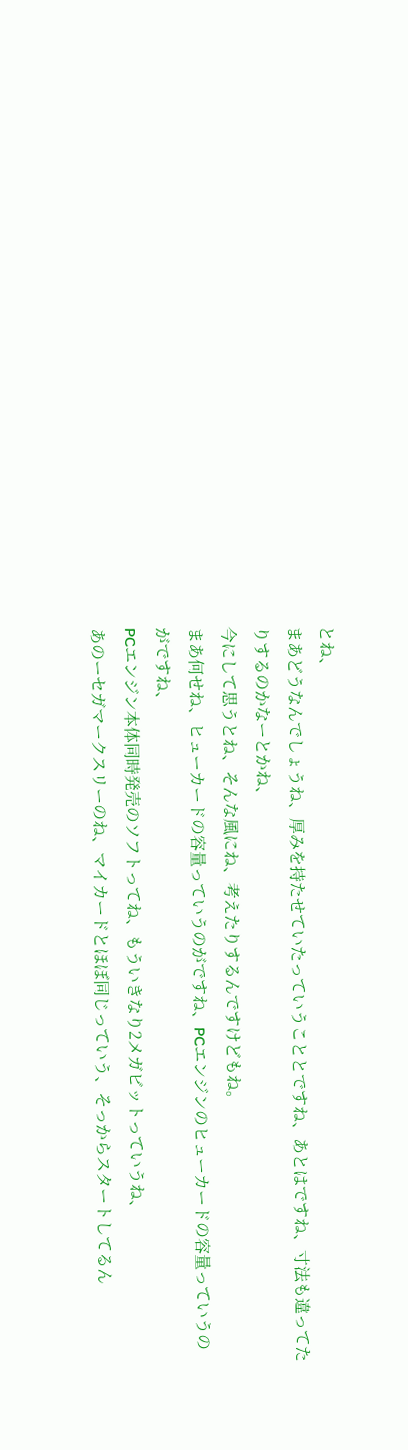とね、
まあどうなんでしょうね、厚みを持たせていたっていうこととですね、あとはですね、寸法も違ってたりするのかなーとかね、
今にして思うとね、そんな風にね、考えたりするんですけどもね。
まあ何せね、ヒューカードの容量っていうのがですね、PCエンジンのヒューカードの容量っていうのがですね、
PCエンジン本体同時発売のソフトってね、もういきなり2メガビットっていうね、
あのーセガマークスリーのね、マイカードとほぼ同じっていう、そっからスタートしてるん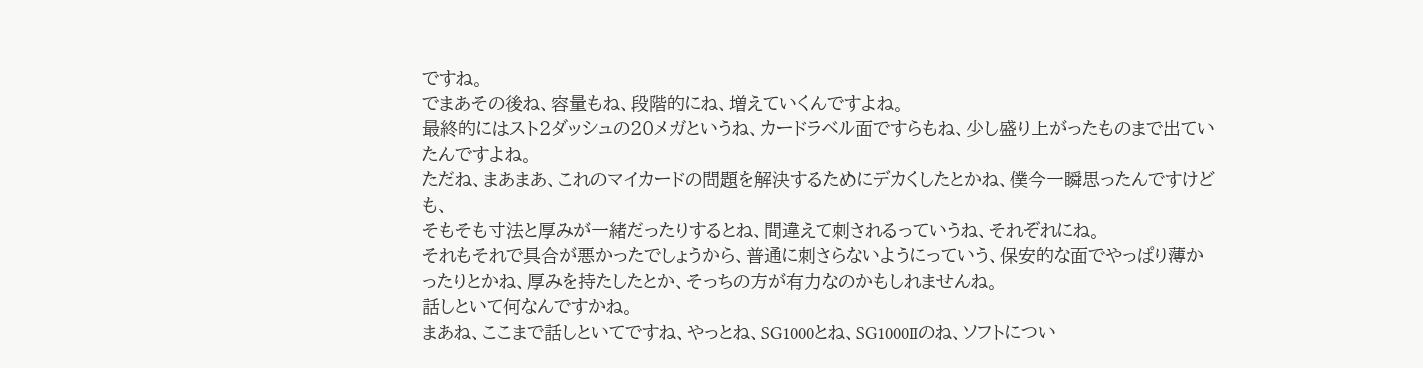ですね。
でまあその後ね、容量もね、段階的にね、増えていくんですよね。
最終的にはスト2ダッシュの20メガというね、カードラベル面ですらもね、少し盛り上がったものまで出ていたんですよね。
ただね、まあまあ、これのマイカードの問題を解決するためにデカくしたとかね、僕今一瞬思ったんですけども、
そもそも寸法と厚みが一緒だったりするとね、間違えて刺されるっていうね、それぞれにね。
それもそれで具合が悪かったでしょうから、普通に刺さらないようにっていう、保安的な面でやっぱり薄かったりとかね、厚みを持たしたとか、そっちの方が有力なのかもしれませんね。
話しといて何なんですかね。
まあね、ここまで話しといてですね、やっとね、SG1000とね、SG1000Ⅱのね、ソフトについ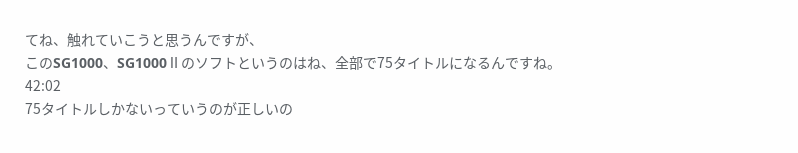てね、触れていこうと思うんですが、
このSG1000、SG1000Ⅱのソフトというのはね、全部で75タイトルになるんですね。
42:02
75タイトルしかないっていうのが正しいの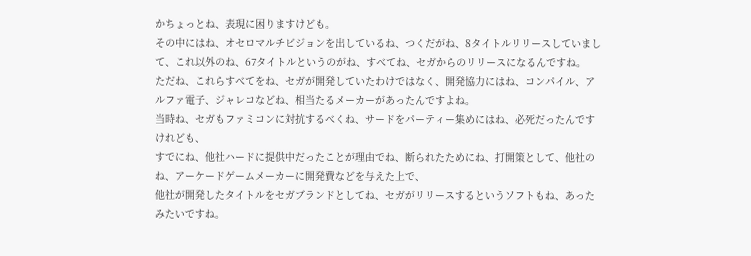かちょっとね、表現に困りますけども。
その中にはね、オセロマルチビジョンを出しているね、つくだがね、8タイトルリリースしていまして、これ以外のね、67タイトルというのがね、すべてね、セガからのリリースになるんですね。
ただね、これらすべてをね、セガが開発していたわけではなく、開発協力にはね、コンパイル、アルファ電子、ジャレコなどね、相当たるメーカーがあったんですよね。
当時ね、セガもファミコンに対抗するべくね、サードをパーティー集めにはね、必死だったんですけれども、
すでにね、他社ハードに提供中だったことが理由でね、断られたためにね、打開策として、他社のね、アーケードゲームメーカーに開発費などを与えた上で、
他社が開発したタイトルをセガブランドとしてね、セガがリリースするというソフトもね、あったみたいですね。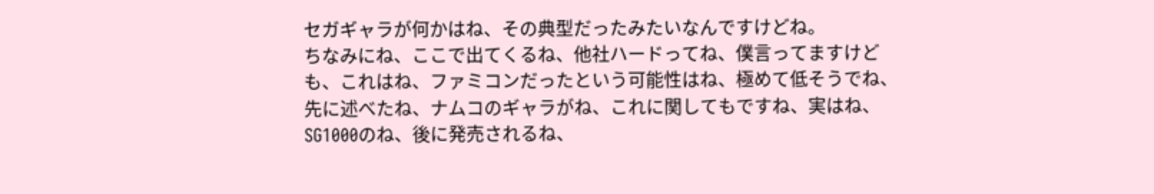セガギャラが何かはね、その典型だったみたいなんですけどね。
ちなみにね、ここで出てくるね、他社ハードってね、僕言ってますけども、これはね、ファミコンだったという可能性はね、極めて低そうでね、
先に述べたね、ナムコのギャラがね、これに関してもですね、実はね、SG1000のね、後に発売されるね、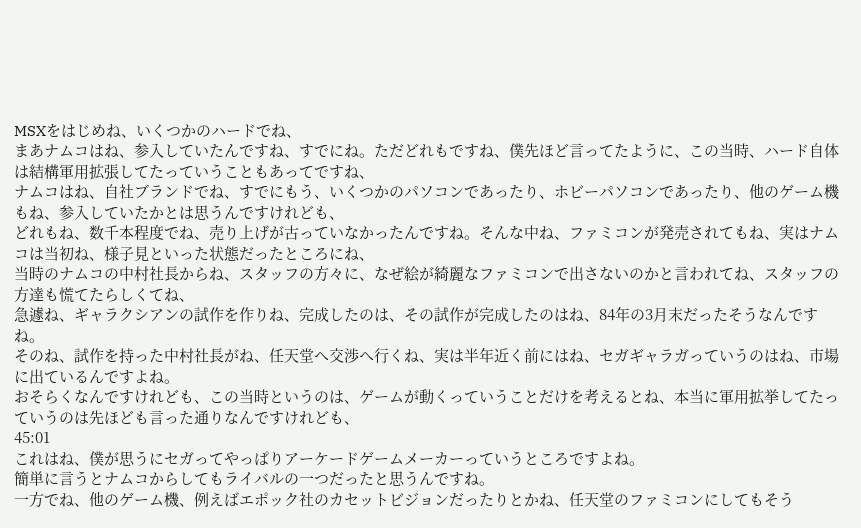MSXをはじめね、いくつかのハードでね、
まあナムコはね、参入していたんですね、すでにね。ただどれもですね、僕先ほど言ってたように、この当時、ハード自体は結構軍用拡張してたっていうこともあってですね、
ナムコはね、自社ブランドでね、すでにもう、いくつかのパソコンであったり、ホビーパソコンであったり、他のゲーム機もね、参入していたかとは思うんですけれども、
どれもね、数千本程度でね、売り上げが古っていなかったんですね。そんな中ね、ファミコンが発売されてもね、実はナムコは当初ね、様子見といった状態だったところにね、
当時のナムコの中村社長からね、スタッフの方々に、なぜ絵が綺麗なファミコンで出さないのかと言われてね、スタッフの方達も慌てたらしくてね、
急遽ね、ギャラクシアンの試作を作りね、完成したのは、その試作が完成したのはね、84年の3月末だったそうなんですね。
そのね、試作を持った中村社長がね、任天堂へ交渉へ行くね、実は半年近く前にはね、セガギャラガっていうのはね、市場に出ているんですよね。
おそらくなんですけれども、この当時というのは、ゲームが動くっていうことだけを考えるとね、本当に軍用拡挙してたっていうのは先ほども言った通りなんですけれども、
45:01
これはね、僕が思うにセガってやっぱりアーケードゲームメーカーっていうところですよね。
簡単に言うとナムコからしてもライバルの一つだったと思うんですね。
一方でね、他のゲーム機、例えばエポック社のカセットビジョンだったりとかね、任天堂のファミコンにしてもそう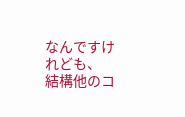なんですけれども、
結構他のコ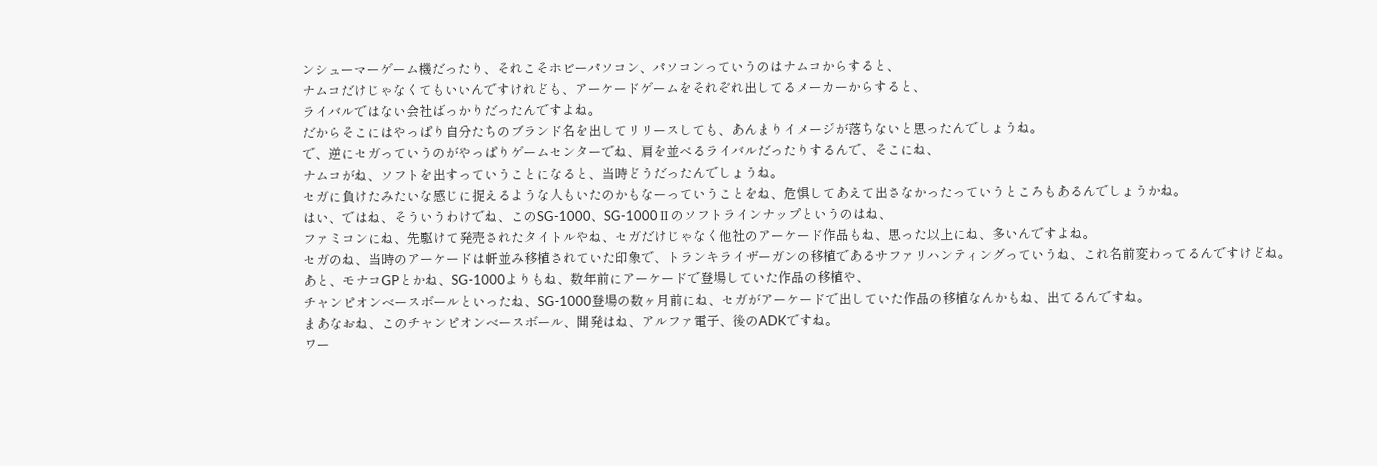ンシューマーゲーム機だったり、それこそホビーパソコン、パソコンっていうのはナムコからすると、
ナムコだけじゃなくてもいいんですけれども、アーケードゲームをそれぞれ出してるメーカーからすると、
ライバルではない会社ばっかりだったんですよね。
だからそこにはやっぱり自分たちのブランド名を出してリリースしても、あんまりイメージが落ちないと思ったんでしょうね。
で、逆にセガっていうのがやっぱりゲームセンターでね、肩を並べるライバルだったりするんで、そこにね、
ナムコがね、ソフトを出すっていうことになると、当時どうだったんでしょうね。
セガに負けたみたいな感じに捉えるような人もいたのかもなーっていうことをね、危惧してあえて出さなかったっていうところもあるんでしょうかね。
はい、ではね、そういうわけでね、このSG-1000、SG-1000Ⅱのソフトラインナップというのはね、
ファミコンにね、先駆けて発売されたタイトルやね、セガだけじゃなく他社のアーケード作品もね、思った以上にね、多いんですよね。
セガのね、当時のアーケードは軒並み移植されていた印象で、トランキライザーガンの移植であるサファリハンティングっていうね、これ名前変わってるんですけどね。
あと、モナコGPとかね、SG-1000よりもね、数年前にアーケードで登場していた作品の移植や、
チャンピオンベースボールといったね、SG-1000登場の数ヶ月前にね、セガがアーケードで出していた作品の移植なんかもね、出てるんですね。
まあなおね、このチャンピオンベースボール、開発はね、アルファ電子、後のADKですね。
ワー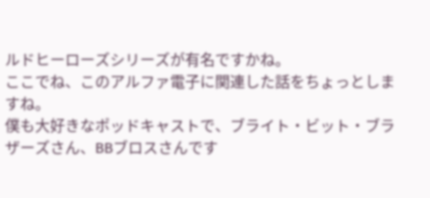ルドヒーローズシリーズが有名ですかね。
ここでね、このアルファ電子に関連した話をちょっとしますね。
僕も大好きなポッドキャストで、ブライト・ビット・ブラザーズさん、BBブロスさんです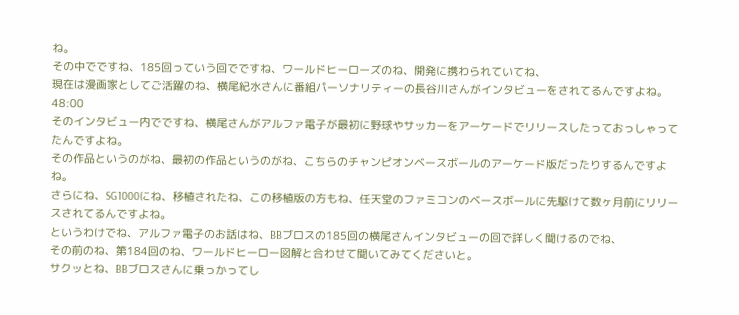ね。
その中でですね、185回っていう回でですね、ワールドヒーローズのね、開発に携わられていてね、
現在は漫画家としてご活躍のね、横尾紀水さんに番組パーソナリティーの長谷川さんがインタビューをされてるんですよね。
48:00
そのインタビュー内でですね、横尾さんがアルファ電子が最初に野球やサッカーをアーケードでリリースしたっておっしゃってたんですよね。
その作品というのがね、最初の作品というのがね、こちらのチャンピオンベースボールのアーケード版だったりするんですよね。
さらにね、SG1000にね、移植されたね、この移植版の方もね、任天堂のファミコンのベースボールに先駆けて数ヶ月前にリリースされてるんですよね。
というわけでね、アルファ電子のお話はね、BBブロスの185回の横尾さんインタビューの回で詳しく聞けるのでね、
その前のね、第184回のね、ワールドヒーロー図解と合わせて聞いてみてくださいと。
サクッとね、BBブロスさんに乗っかってし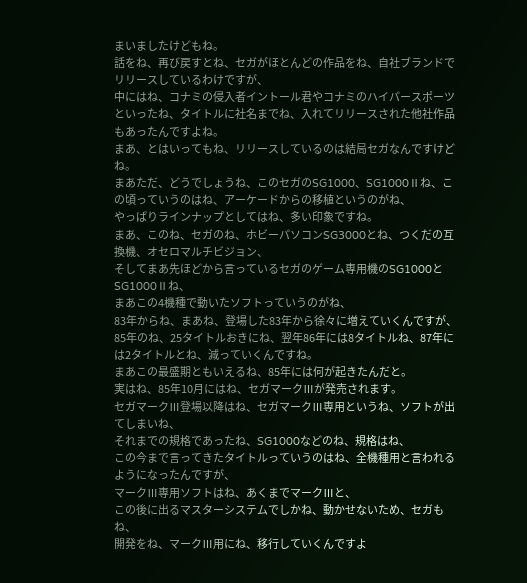まいましたけどもね。
話をね、再び戻すとね、セガがほとんどの作品をね、自社ブランドでリリースしているわけですが、
中にはね、コナミの侵入者イントール君やコナミのハイパースポーツといったね、タイトルに社名までね、入れてリリースされた他社作品もあったんですよね。
まあ、とはいってもね、リリースしているのは結局セガなんですけどね。
まあただ、どうでしょうね、このセガのSG1000、SG1000Ⅱね、この頃っていうのはね、アーケードからの移植というのがね、
やっぱりラインナップとしてはね、多い印象ですね。
まあ、このね、セガのね、ホビーパソコンSG3000とね、つくだの互換機、オセロマルチビジョン、
そしてまあ先ほどから言っているセガのゲーム専用機のSG1000とSG1000Ⅱね、
まあこの4機種で動いたソフトっていうのがね、
83年からね、まあね、登場した83年から徐々に増えていくんですが、
85年のね、25タイトルおきにね、翌年86年には8タイトルね、87年には2タイトルとね、減っていくんですね。
まあこの最盛期ともいえるね、85年には何が起きたんだと。
実はね、85年10月にはね、セガマークⅢが発売されます。
セガマークⅢ登場以降はね、セガマークⅢ専用というね、ソフトが出てしまいね、
それまでの規格であったね、SG1000などのね、規格はね、
この今まで言ってきたタイトルっていうのはね、全機種用と言われるようになったんですが、
マークⅢ専用ソフトはね、あくまでマークⅢと、
この後に出るマスターシステムでしかね、動かせないため、セガもね、
開発をね、マークⅢ用にね、移行していくんですよ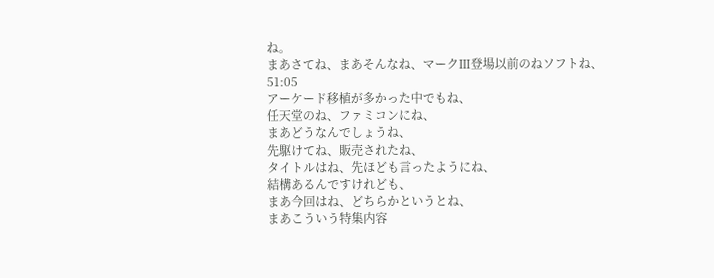ね。
まあさてね、まあそんなね、マークⅢ登場以前のねソフトね、
51:05
アーケード移植が多かった中でもね、
任天堂のね、ファミコンにね、
まあどうなんでしょうね、
先駆けてね、販売されたね、
タイトルはね、先ほども言ったようにね、
結構あるんですけれども、
まあ今回はね、どちらかというとね、
まあこういう特集内容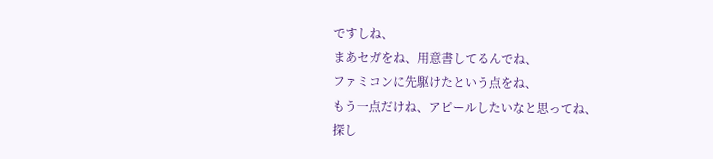ですしね、
まあセガをね、用意書してるんでね、
ファミコンに先駆けたという点をね、
もう一点だけね、アピールしたいなと思ってね、
探し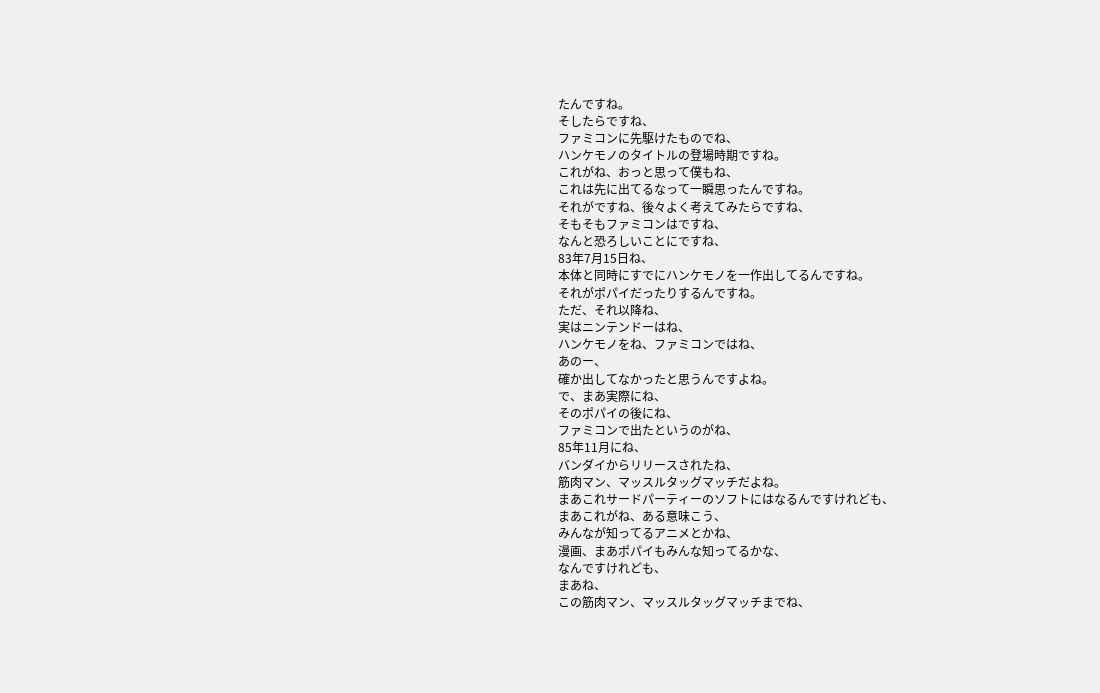たんですね。
そしたらですね、
ファミコンに先駆けたものでね、
ハンケモノのタイトルの登場時期ですね。
これがね、おっと思って僕もね、
これは先に出てるなって一瞬思ったんですね。
それがですね、後々よく考えてみたらですね、
そもそもファミコンはですね、
なんと恐ろしいことにですね、
83年7月15日ね、
本体と同時にすでにハンケモノを一作出してるんですね。
それがポパイだったりするんですね。
ただ、それ以降ね、
実はニンテンドーはね、
ハンケモノをね、ファミコンではね、
あのー、
確か出してなかったと思うんですよね。
で、まあ実際にね、
そのポパイの後にね、
ファミコンで出たというのがね、
85年11月にね、
バンダイからリリースされたね、
筋肉マン、マッスルタッグマッチだよね。
まあこれサードパーティーのソフトにはなるんですけれども、
まあこれがね、ある意味こう、
みんなが知ってるアニメとかね、
漫画、まあポパイもみんな知ってるかな、
なんですけれども、
まあね、
この筋肉マン、マッスルタッグマッチまでね、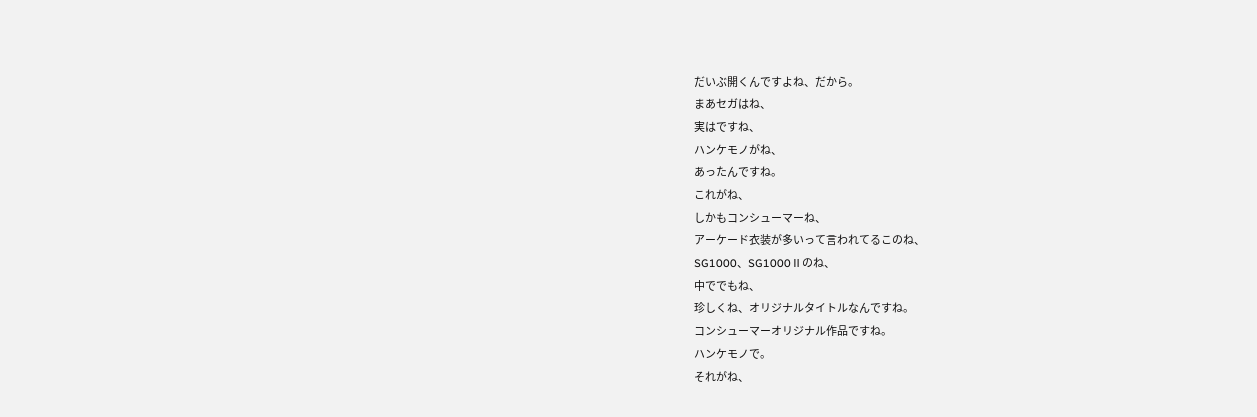だいぶ開くんですよね、だから。
まあセガはね、
実はですね、
ハンケモノがね、
あったんですね。
これがね、
しかもコンシューマーね、
アーケード衣装が多いって言われてるこのね、
SG1000、SG1000Ⅱのね、
中ででもね、
珍しくね、オリジナルタイトルなんですね。
コンシューマーオリジナル作品ですね。
ハンケモノで。
それがね、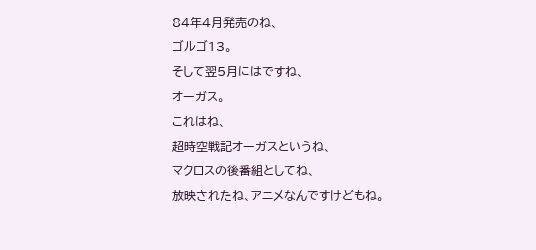84年4月発売のね、
ゴルゴ13。
そして翌5月にはですね、
オーガス。
これはね、
超時空戦記オーガスというね、
マクロスの後番組としてね、
放映されたね、アニメなんですけどもね。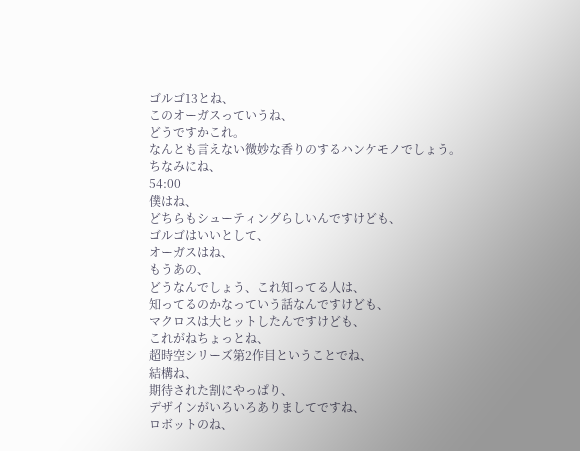ゴルゴ13とね、
このオーガスっていうね、
どうですかこれ。
なんとも言えない微妙な香りのするハンケモノでしょう。
ちなみにね、
54:00
僕はね、
どちらもシューティングらしいんですけども、
ゴルゴはいいとして、
オーガスはね、
もうあの、
どうなんでしょう、これ知ってる人は、
知ってるのかなっていう話なんですけども、
マクロスは大ヒットしたんですけども、
これがねちょっとね、
超時空シリーズ第2作目ということでね、
結構ね、
期待された割にやっぱり、
デザインがいろいろありましてですね、
ロボットのね、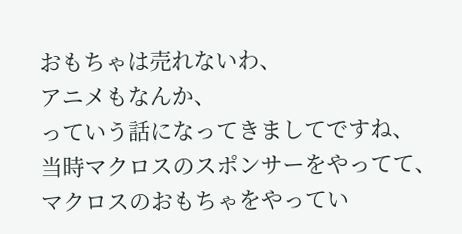おもちゃは売れないわ、
アニメもなんか、
っていう話になってきましてですね、
当時マクロスのスポンサーをやってて、
マクロスのおもちゃをやってい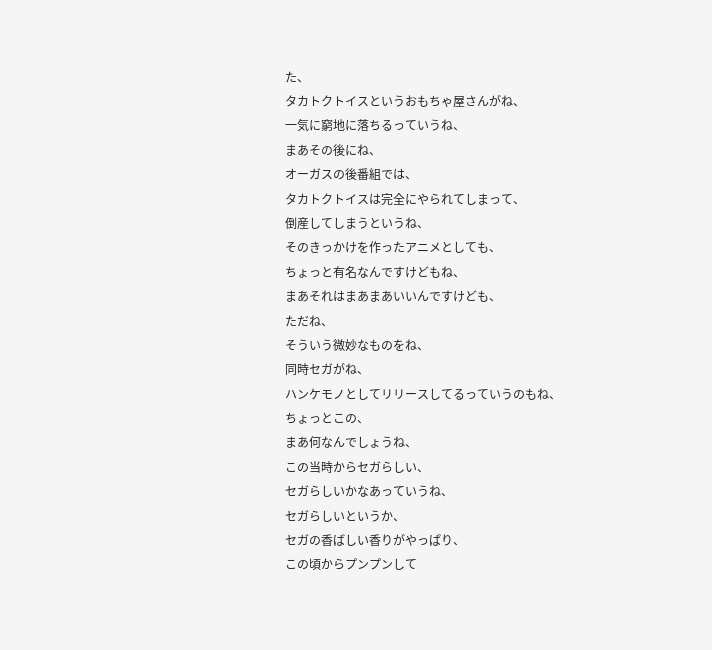た、
タカトクトイスというおもちゃ屋さんがね、
一気に窮地に落ちるっていうね、
まあその後にね、
オーガスの後番組では、
タカトクトイスは完全にやられてしまって、
倒産してしまうというね、
そのきっかけを作ったアニメとしても、
ちょっと有名なんですけどもね、
まあそれはまあまあいいんですけども、
ただね、
そういう微妙なものをね、
同時セガがね、
ハンケモノとしてリリースしてるっていうのもね、
ちょっとこの、
まあ何なんでしょうね、
この当時からセガらしい、
セガらしいかなあっていうね、
セガらしいというか、
セガの香ばしい香りがやっぱり、
この頃からプンプンして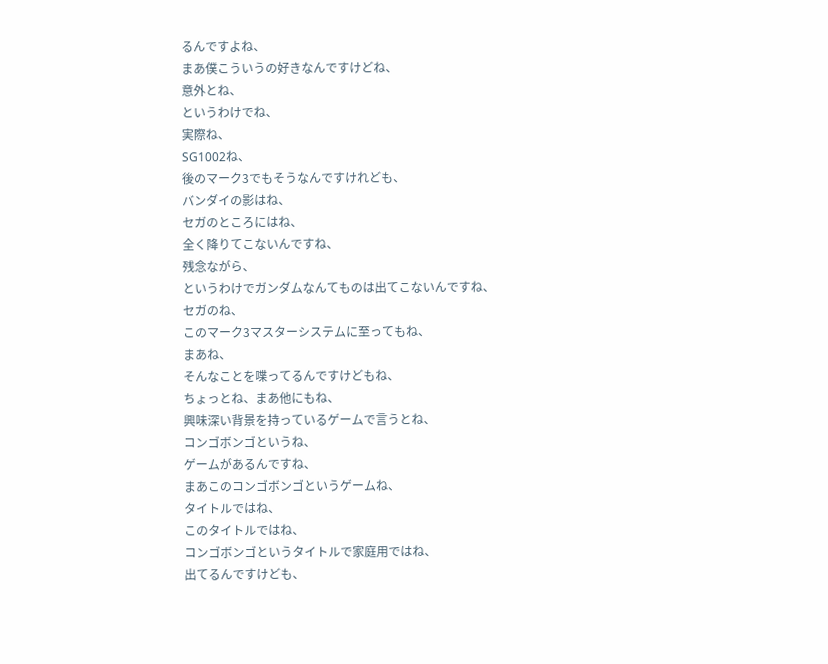るんですよね、
まあ僕こういうの好きなんですけどね、
意外とね、
というわけでね、
実際ね、
SG1002ね、
後のマーク3でもそうなんですけれども、
バンダイの影はね、
セガのところにはね、
全く降りてこないんですね、
残念ながら、
というわけでガンダムなんてものは出てこないんですね、
セガのね、
このマーク3マスターシステムに至ってもね、
まあね、
そんなことを喋ってるんですけどもね、
ちょっとね、まあ他にもね、
興味深い背景を持っているゲームで言うとね、
コンゴボンゴというね、
ゲームがあるんですね、
まあこのコンゴボンゴというゲームね、
タイトルではね、
このタイトルではね、
コンゴボンゴというタイトルで家庭用ではね、
出てるんですけども、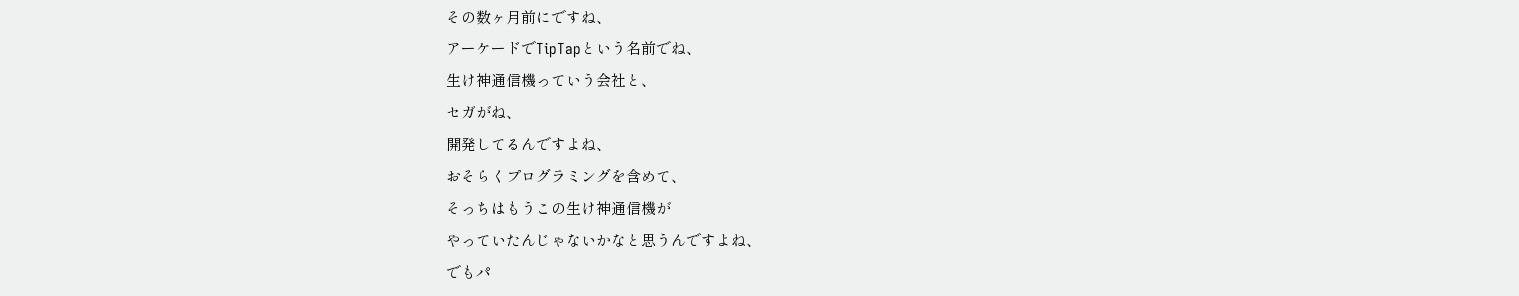その数ヶ月前にですね、
アーケードでTipTapという名前でね、
生け神通信機っていう会社と、
セガがね、
開発してるんですよね、
おそらくプログラミングを含めて、
そっちはもうこの生け神通信機が
やっていたんじゃないかなと思うんですよね、
でもパ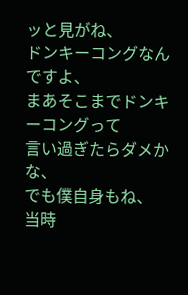ッと見がね、
ドンキーコングなんですよ、
まあそこまでドンキーコングって
言い過ぎたらダメかな、
でも僕自身もね、
当時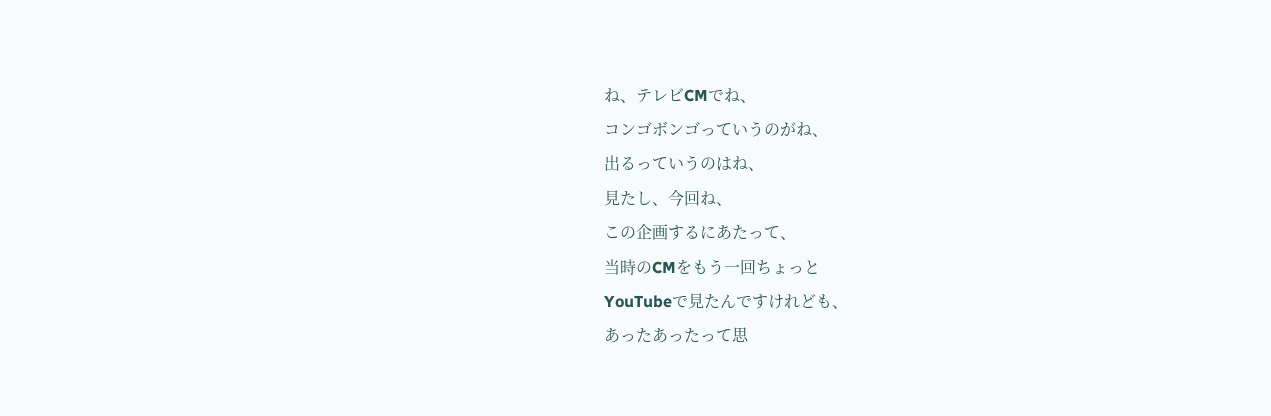ね、テレビCMでね、
コンゴボンゴっていうのがね、
出るっていうのはね、
見たし、今回ね、
この企画するにあたって、
当時のCMをもう一回ちょっと
YouTubeで見たんですけれども、
あったあったって思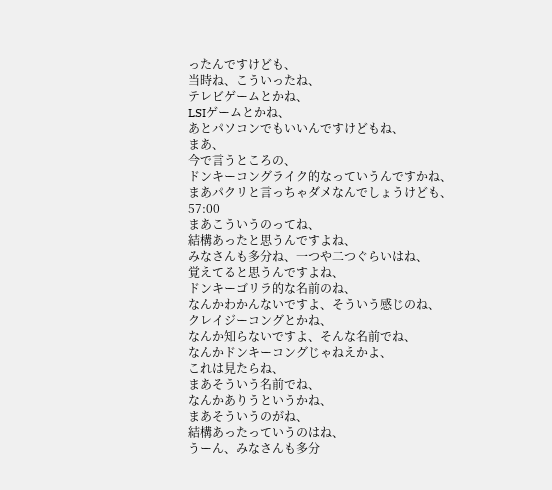ったんですけども、
当時ね、こういったね、
テレビゲームとかね、
LSIゲームとかね、
あとパソコンでもいいんですけどもね、
まあ、
今で言うところの、
ドンキーコングライク的なっていうんですかね、
まあパクリと言っちゃダメなんでしょうけども、
57:00
まあこういうのってね、
結構あったと思うんですよね、
みなさんも多分ね、一つや二つぐらいはね、
覚えてると思うんですよね、
ドンキーゴリラ的な名前のね、
なんかわかんないですよ、そういう感じのね、
クレイジーコングとかね、
なんか知らないですよ、そんな名前でね、
なんかドンキーコングじゃねえかよ、
これは見たらね、
まあそういう名前でね、
なんかありうというかね、
まあそういうのがね、
結構あったっていうのはね、
うーん、みなさんも多分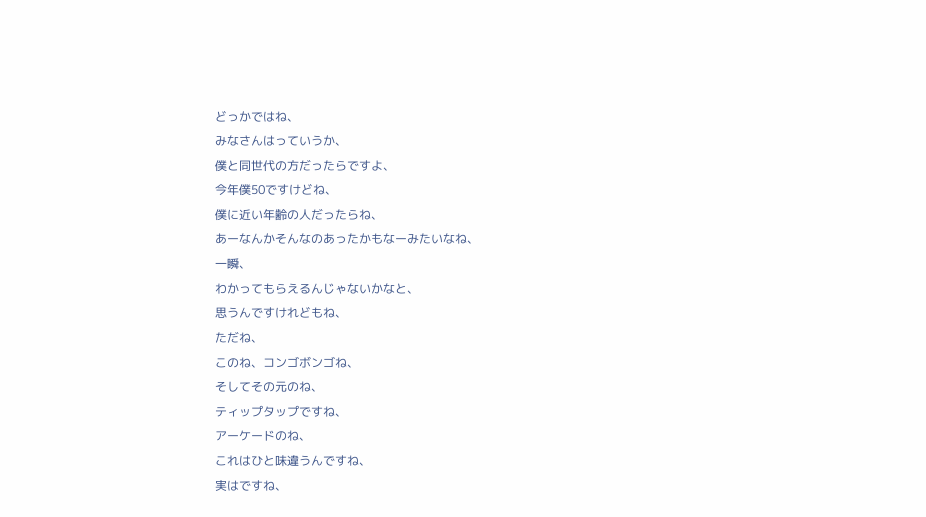どっかではね、
みなさんはっていうか、
僕と同世代の方だったらですよ、
今年僕50ですけどね、
僕に近い年齢の人だったらね、
あーなんかそんなのあったかもなーみたいなね、
一瞬、
わかってもらえるんじゃないかなと、
思うんですけれどもね、
ただね、
このね、コンゴボンゴね、
そしてその元のね、
ティップタップですね、
アーケードのね、
これはひと味違うんですね、
実はですね、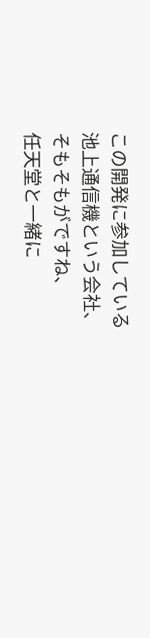この開発に参加している
池上通信機という会社、
そもそもがですね、
任天堂と一緒に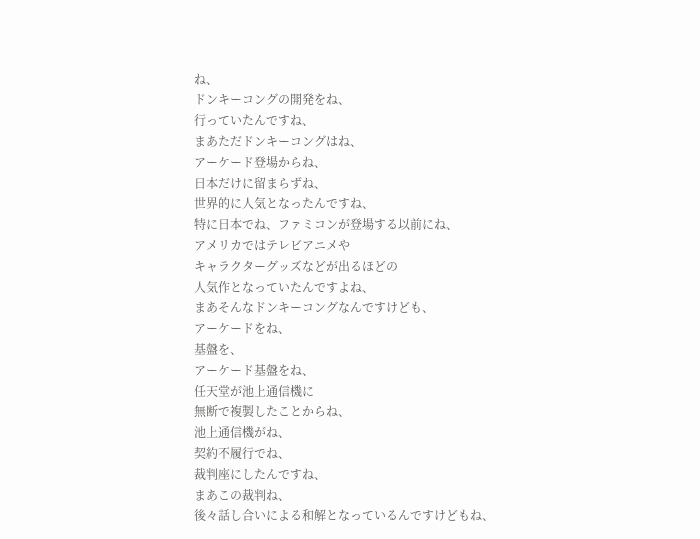ね、
ドンキーコングの開発をね、
行っていたんですね、
まあただドンキーコングはね、
アーケード登場からね、
日本だけに留まらずね、
世界的に人気となったんですね、
特に日本でね、ファミコンが登場する以前にね、
アメリカではテレビアニメや
キャラクターグッズなどが出るほどの
人気作となっていたんですよね、
まあそんなドンキーコングなんですけども、
アーケードをね、
基盤を、
アーケード基盤をね、
任天堂が池上通信機に
無断で複製したことからね、
池上通信機がね、
契約不履行でね、
裁判座にしたんですね、
まあこの裁判ね、
後々話し合いによる和解となっているんですけどもね、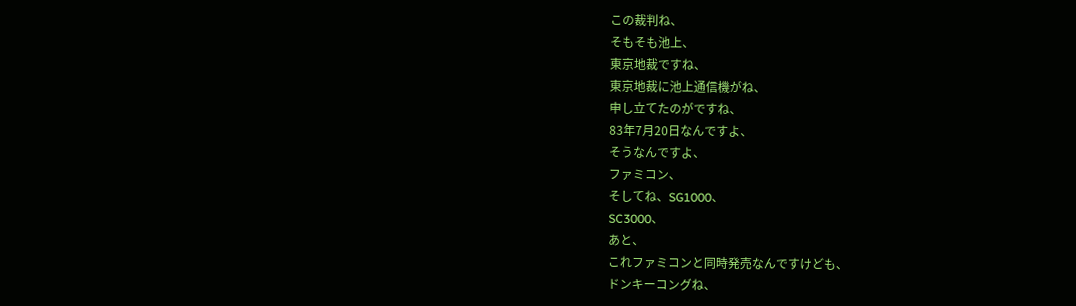この裁判ね、
そもそも池上、
東京地裁ですね、
東京地裁に池上通信機がね、
申し立てたのがですね、
83年7月20日なんですよ、
そうなんですよ、
ファミコン、
そしてね、SG1000、
SC3000、
あと、
これファミコンと同時発売なんですけども、
ドンキーコングね、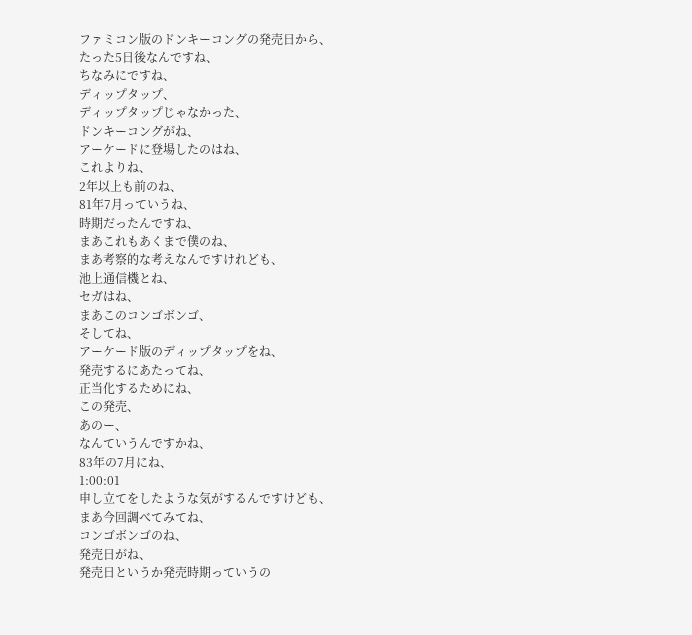ファミコン版のドンキーコングの発売日から、
たった5日後なんですね、
ちなみにですね、
ディップタップ、
ディップタップじゃなかった、
ドンキーコングがね、
アーケードに登場したのはね、
これよりね、
2年以上も前のね、
81年7月っていうね、
時期だったんですね、
まあこれもあくまで僕のね、
まあ考察的な考えなんですけれども、
池上通信機とね、
セガはね、
まあこのコンゴボンゴ、
そしてね、
アーケード版のディップタップをね、
発売するにあたってね、
正当化するためにね、
この発売、
あのー、
なんていうんですかね、
83年の7月にね、
1:00:01
申し立てをしたような気がするんですけども、
まあ今回調べてみてね、
コンゴボンゴのね、
発売日がね、
発売日というか発売時期っていうの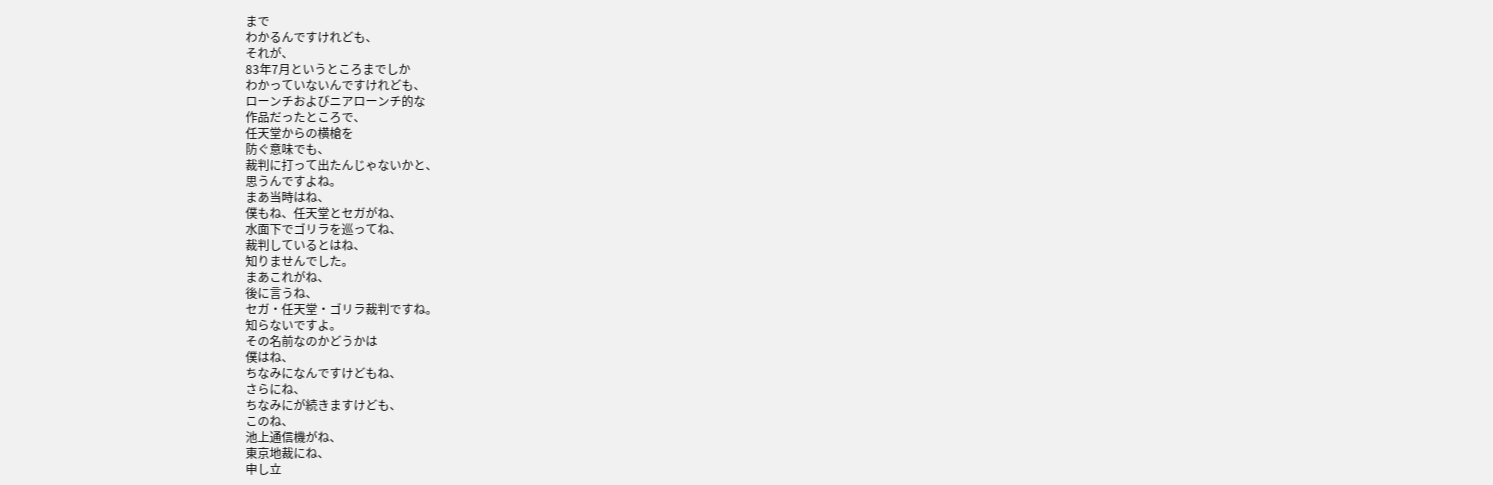まで
わかるんですけれども、
それが、
83年7月というところまでしか
わかっていないんですけれども、
ローンチおよびニアローンチ的な
作品だったところで、
任天堂からの横槍を
防ぐ意味でも、
裁判に打って出たんじゃないかと、
思うんですよね。
まあ当時はね、
僕もね、任天堂とセガがね、
水面下でゴリラを巡ってね、
裁判しているとはね、
知りませんでした。
まあこれがね、
後に言うね、
セガ・任天堂・ゴリラ裁判ですね。
知らないですよ。
その名前なのかどうかは
僕はね、
ちなみになんですけどもね、
さらにね、
ちなみにが続きますけども、
このね、
池上通信機がね、
東京地裁にね、
申し立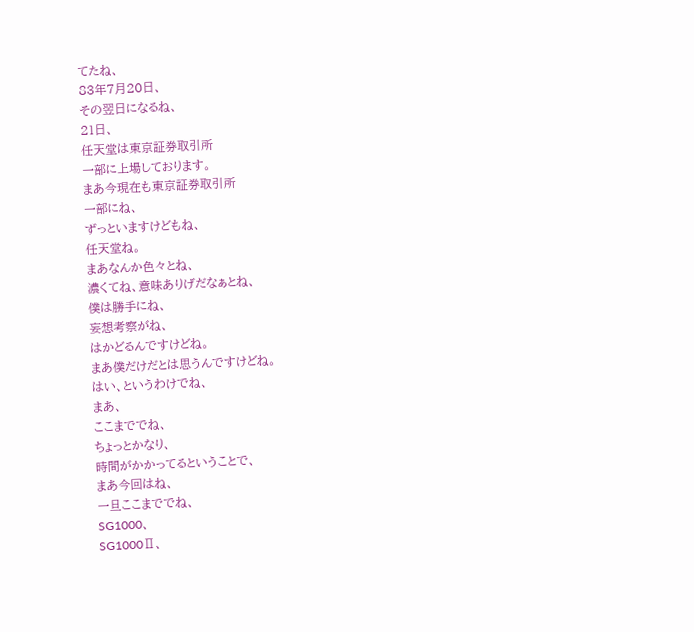てたね、
83年7月20日、
その翌日になるね、
21日、
任天堂は東京証券取引所
一部に上場しております。
まあ今現在も東京証券取引所
一部にね、
ずっといますけどもね、
任天堂ね。
まあなんか色々とね、
濃くてね、意味ありげだなぁとね、
僕は勝手にね、
妄想考察がね、
はかどるんですけどね。
まあ僕だけだとは思うんですけどね。
はい、というわけでね、
まあ、
ここまででね、
ちょっとかなり、
時間がかかってるということで、
まあ今回はね、
一旦ここまででね、
SG1000、
SG1000Ⅱ、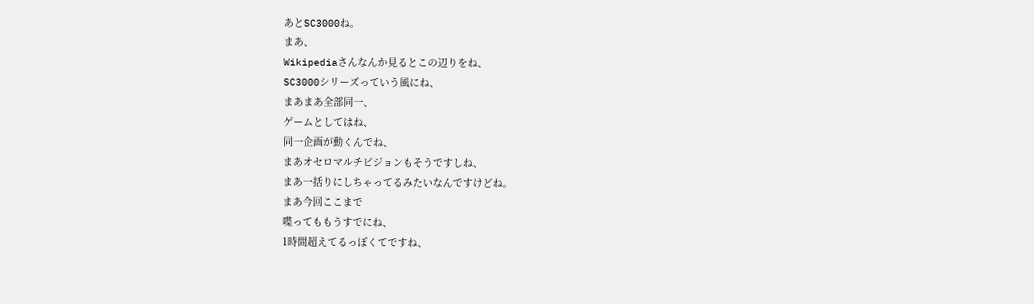あとSC3000ね。
まあ、
Wikipediaさんなんか見るとこの辺りをね、
SC3000シリーズっていう風にね、
まあまあ全部同一、
ゲームとしてはね、
同一企画が動くんでね、
まあオセロマルチビジョンもそうですしね、
まあ一括りにしちゃってるみたいなんですけどね。
まあ今回ここまで
喋ってももうすでにね、
1時間超えてるっぽくてですね、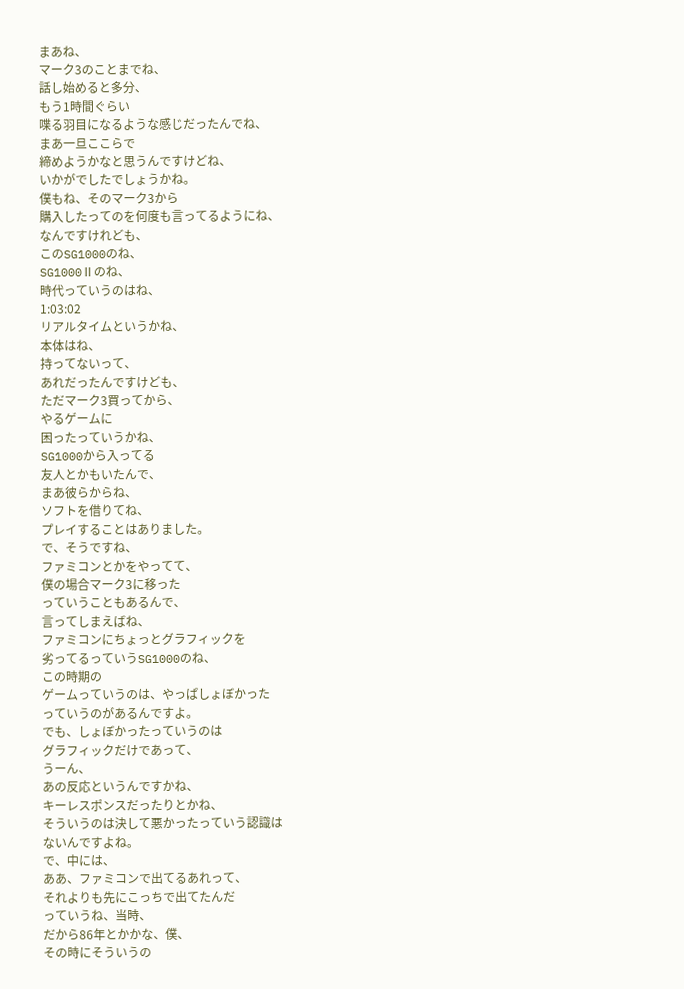まあね、
マーク3のことまでね、
話し始めると多分、
もう1時間ぐらい
喋る羽目になるような感じだったんでね、
まあ一旦ここらで
締めようかなと思うんですけどね、
いかがでしたでしょうかね。
僕もね、そのマーク3から
購入したってのを何度も言ってるようにね、
なんですけれども、
このSG1000のね、
SG1000Ⅱのね、
時代っていうのはね、
1:03:02
リアルタイムというかね、
本体はね、
持ってないって、
あれだったんですけども、
ただマーク3買ってから、
やるゲームに
困ったっていうかね、
SG1000から入ってる
友人とかもいたんで、
まあ彼らからね、
ソフトを借りてね、
プレイすることはありました。
で、そうですね、
ファミコンとかをやってて、
僕の場合マーク3に移った
っていうこともあるんで、
言ってしまえばね、
ファミコンにちょっとグラフィックを
劣ってるっていうSG1000のね、
この時期の
ゲームっていうのは、やっぱしょぼかった
っていうのがあるんですよ。
でも、しょぼかったっていうのは
グラフィックだけであって、
うーん、
あの反応というんですかね、
キーレスポンスだったりとかね、
そういうのは決して悪かったっていう認識は
ないんですよね。
で、中には、
ああ、ファミコンで出てるあれって、
それよりも先にこっちで出てたんだ
っていうね、当時、
だから86年とかかな、僕、
その時にそういうの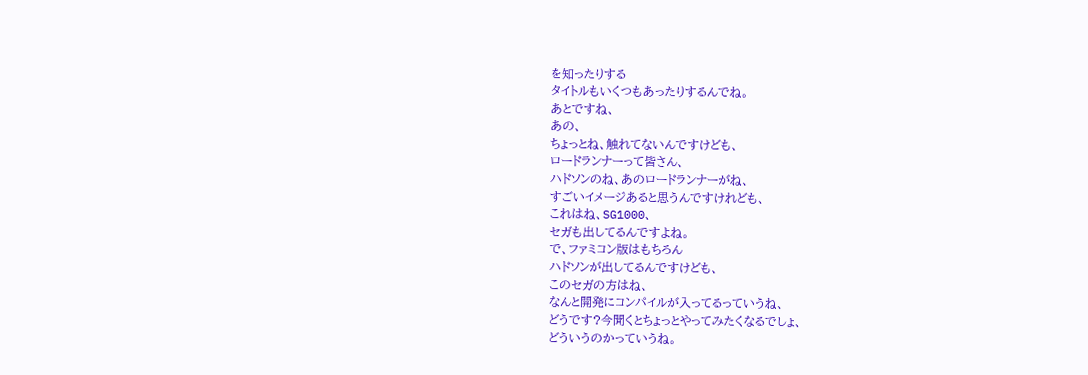を知ったりする
タイトルもいくつもあったりするんでね。
あとですね、
あの、
ちょっとね、触れてないんですけども、
ロードランナーって皆さん、
ハドソンのね、あのロードランナーがね、
すごいイメージあると思うんですけれども、
これはね、SG1000、
セガも出してるんですよね。
で、ファミコン版はもちろん
ハドソンが出してるんですけども、
このセガの方はね、
なんと開発にコンパイルが入ってるっていうね、
どうです?今聞くとちょっとやってみたくなるでしょ、
どういうのかっていうね。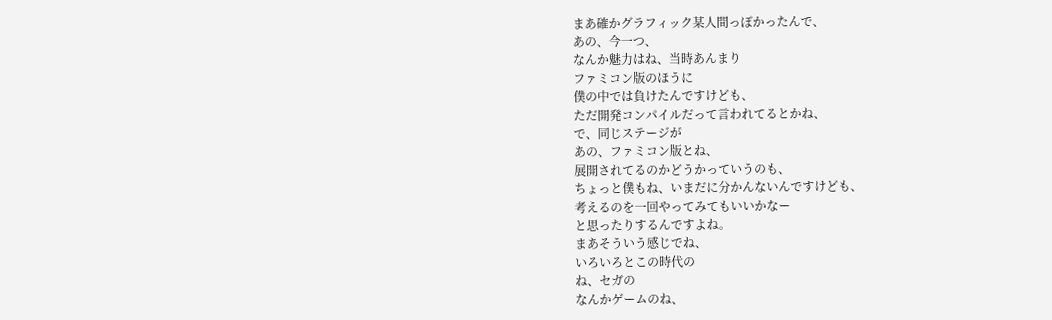まあ確かグラフィック某人間っぽかったんで、
あの、今一つ、
なんか魅力はね、当時あんまり
ファミコン版のほうに
僕の中では負けたんですけども、
ただ開発コンパイルだって言われてるとかね、
で、同じステージが
あの、ファミコン版とね、
展開されてるのかどうかっていうのも、
ちょっと僕もね、いまだに分かんないんですけども、
考えるのを一回やってみてもいいかなー
と思ったりするんですよね。
まあそういう感じでね、
いろいろとこの時代の
ね、セガの
なんかゲームのね、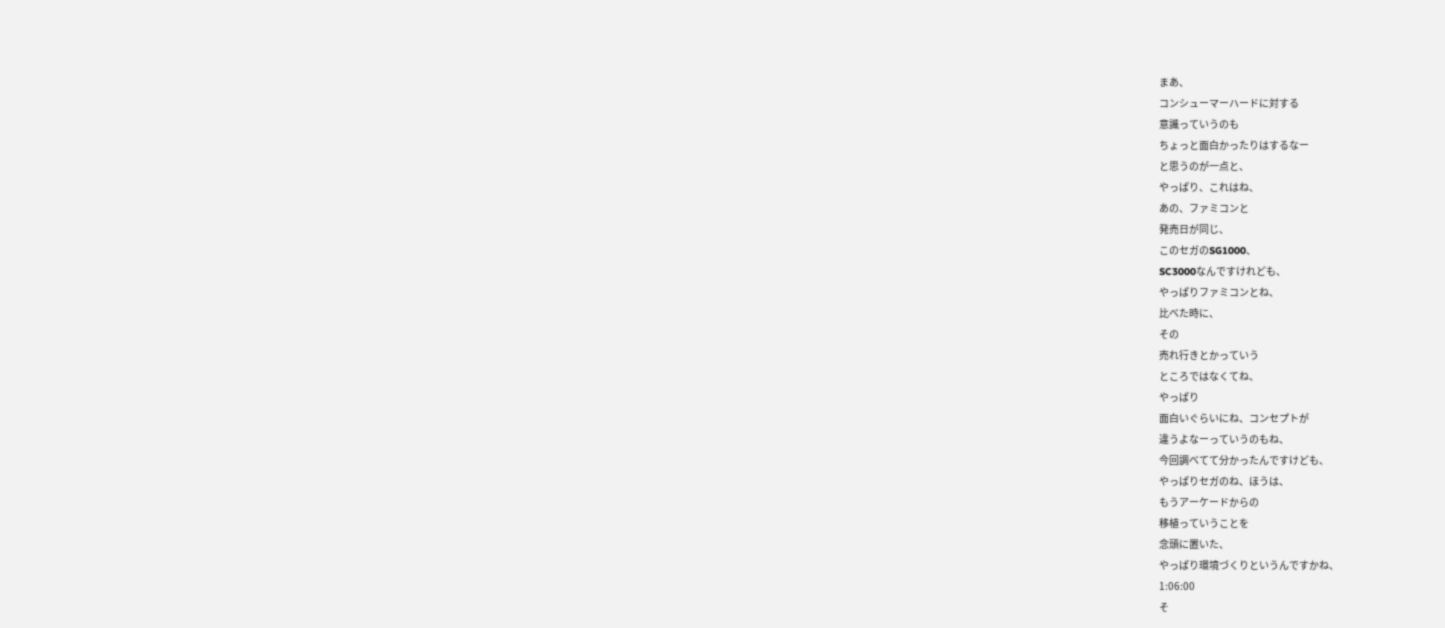まあ、
コンシューマーハードに対する
意識っていうのも
ちょっと面白かったりはするなー
と思うのが一点と、
やっぱり、これはね、
あの、ファミコンと
発売日が同じ、
このセガのSG1000、
SC3000なんですけれども、
やっぱりファミコンとね、
比べた時に、
その
売れ行きとかっていう
ところではなくてね、
やっぱり
面白いぐらいにね、コンセプトが
違うよなーっていうのもね、
今回調べてて分かったんですけども、
やっぱりセガのね、ほうは、
もうアーケードからの
移植っていうことを
念頭に置いた、
やっぱり環境づくりというんですかね、
1:06:00
そ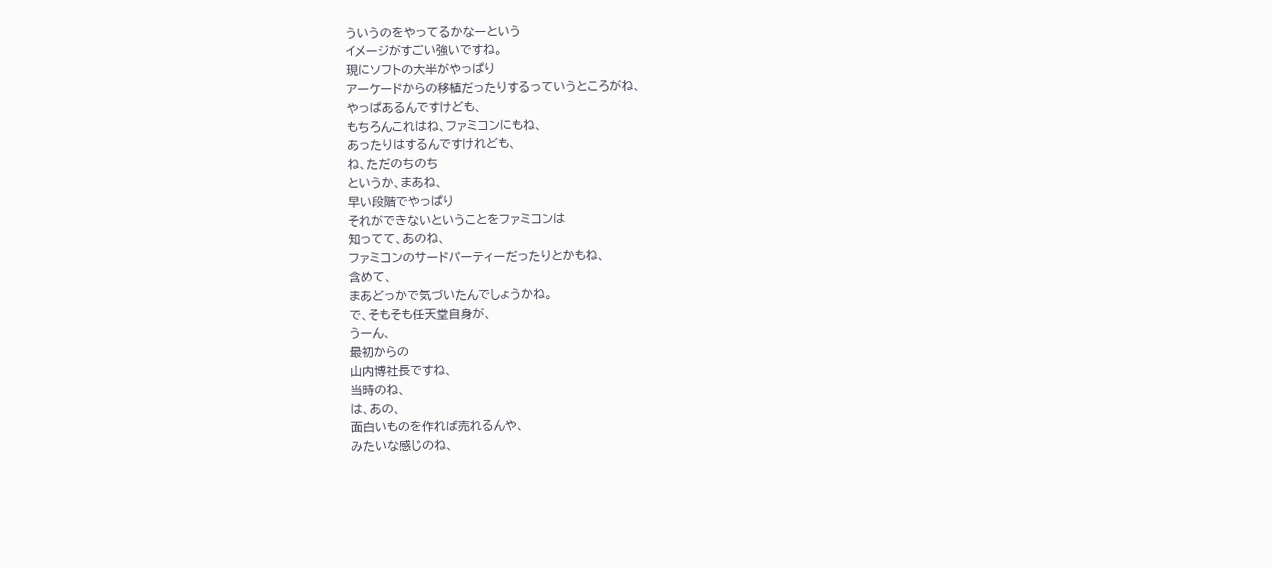ういうのをやってるかなーという
イメージがすごい強いですね。
現にソフトの大半がやっぱり
アーケードからの移植だったりするっていうところがね、
やっぱあるんですけども、
もちろんこれはね、ファミコンにもね、
あったりはするんですけれども、
ね、ただのちのち
というか、まあね、
早い段階でやっぱり
それができないということをファミコンは
知ってて、あのね、
ファミコンのサードパーティーだったりとかもね、
含めて、
まあどっかで気づいたんでしょうかね。
で、そもそも任天堂自身が、
うーん、
最初からの
山内博社長ですね、
当時のね、
は、あの、
面白いものを作れば売れるんや、
みたいな感じのね、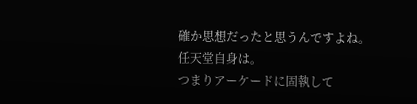確か思想だったと思うんですよね。
任天堂自身は。
つまりアーケードに固執して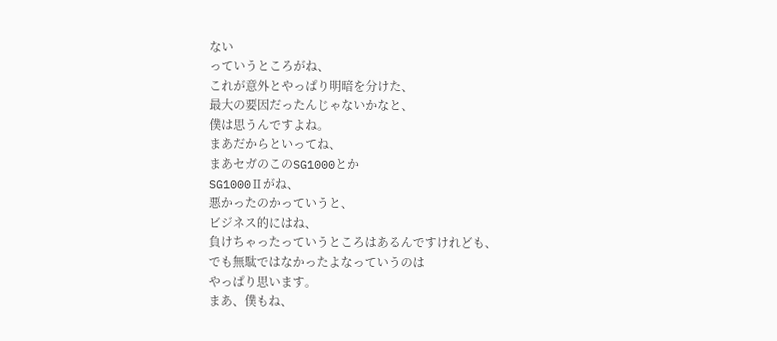ない
っていうところがね、
これが意外とやっぱり明暗を分けた、
最大の要因だったんじゃないかなと、
僕は思うんですよね。
まあだからといってね、
まあセガのこのSG1000とか
SG1000Ⅱがね、
悪かったのかっていうと、
ビジネス的にはね、
負けちゃったっていうところはあるんですけれども、
でも無駄ではなかったよなっていうのは
やっぱり思います。
まあ、僕もね、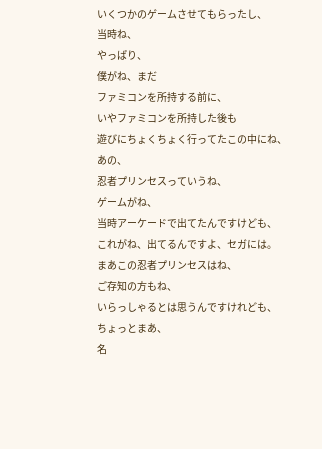いくつかのゲームさせてもらったし、
当時ね、
やっぱり、
僕がね、まだ
ファミコンを所持する前に、
いやファミコンを所持した後も
遊びにちょくちょく行ってたこの中にね、
あの、
忍者プリンセスっていうね、
ゲームがね、
当時アーケードで出てたんですけども、
これがね、出てるんですよ、セガには。
まあこの忍者プリンセスはね、
ご存知の方もね、
いらっしゃるとは思うんですけれども、
ちょっとまあ、
名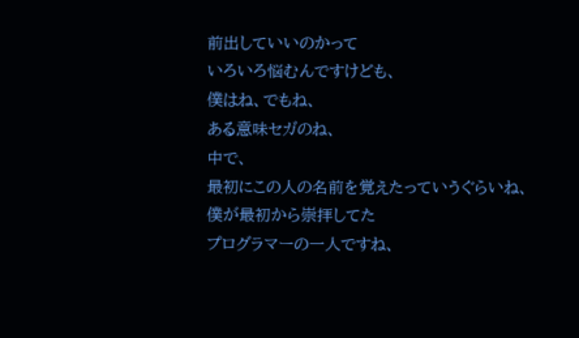前出していいのかって
いろいろ悩むんですけども、
僕はね、でもね、
ある意味セガのね、
中で、
最初にこの人の名前を覚えたっていうぐらいね、
僕が最初から崇拝してた
プログラマーの一人ですね、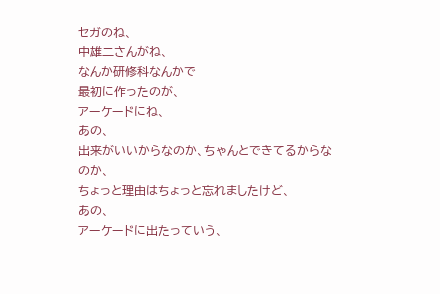セガのね、
中雄二さんがね、
なんか研修科なんかで
最初に作ったのが、
アーケードにね、
あの、
出来がいいからなのか、ちゃんとできてるからなのか、
ちょっと理由はちょっと忘れましたけど、
あの、
アーケードに出たっていう、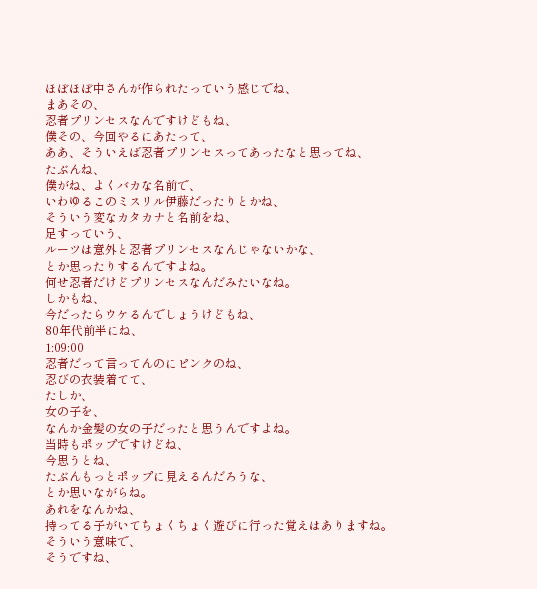ほぼほぼ中さんが作られたっていう感じでね、
まあその、
忍者プリンセスなんですけどもね、
僕その、今回やるにあたって、
ああ、そういえば忍者プリンセスってあったなと思ってね、
たぶんね、
僕がね、よくバカな名前で、
いわゆるこのミスリル伊藤だったりとかね、
そういう変なカタカナと名前をね、
足すっていう、
ルーツは意外と忍者プリンセスなんじゃないかな、
とか思ったりするんですよね。
何せ忍者だけどプリンセスなんだみたいなね。
しかもね、
今だったらウケるんでしょうけどもね、
80年代前半にね、
1:09:00
忍者だって言ってんのにピンクのね、
忍びの衣装着てて、
たしか、
女の子を、
なんか金髪の女の子だったと思うんですよね。
当時もポップですけどね、
今思うとね、
たぶんもっとポップに見えるんだろうな、
とか思いながらね。
あれをなんかね、
持ってる子がいてちょくちょく遊びに行った覚えはありますね。
そういう意味で、
そうですね、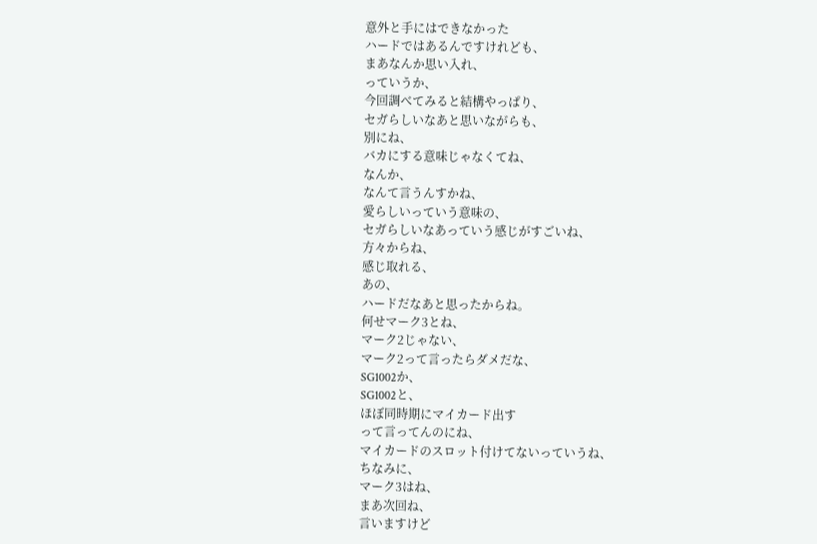意外と手にはできなかった
ハードではあるんですけれども、
まあなんか思い入れ、
っていうか、
今回調べてみると結構やっぱり、
セガらしいなあと思いながらも、
別にね、
バカにする意味じゃなくてね、
なんか、
なんて言うんすかね、
愛らしいっていう意味の、
セガらしいなあっていう感じがすごいね、
方々からね、
感じ取れる、
あの、
ハードだなあと思ったからね。
何せマーク3とね、
マーク2じゃない、
マーク2って言ったらダメだな、
SG1002か、
SG1002と、
ほぼ同時期にマイカード出す
って言ってんのにね、
マイカードのスロット付けてないっていうね、
ちなみに、
マーク3はね、
まあ次回ね、
言いますけど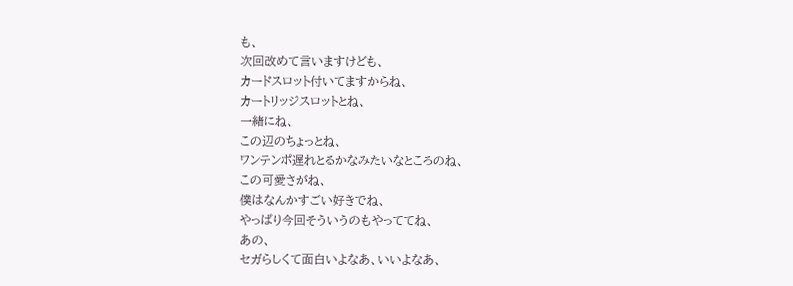も、
次回改めて言いますけども、
カードスロット付いてますからね、
カートリッジスロットとね、
一緒にね、
この辺のちょっとね、
ワンテンポ遅れとるかなみたいなところのね、
この可愛さがね、
僕はなんかすごい好きでね、
やっぱり今回そういうのもやっててね、
あの、
セガらしくて面白いよなあ、いいよなあ、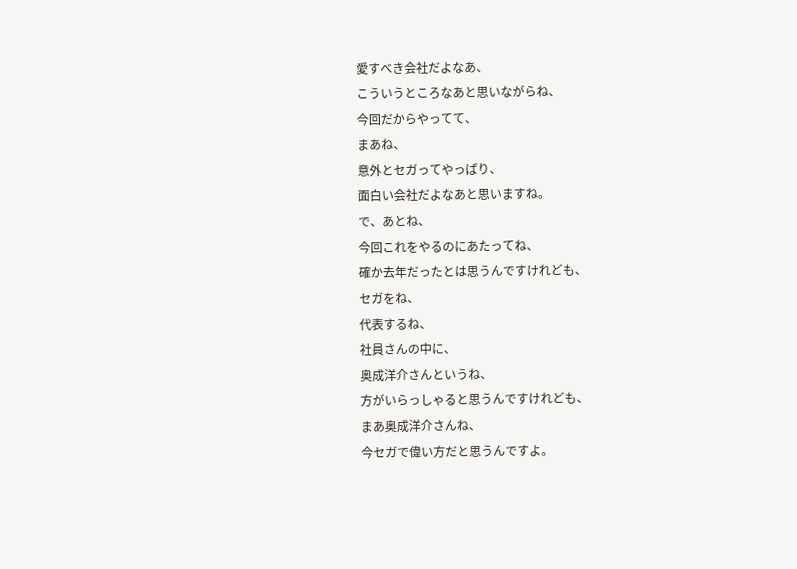愛すべき会社だよなあ、
こういうところなあと思いながらね、
今回だからやってて、
まあね、
意外とセガってやっぱり、
面白い会社だよなあと思いますね。
で、あとね、
今回これをやるのにあたってね、
確か去年だったとは思うんですけれども、
セガをね、
代表するね、
社員さんの中に、
奥成洋介さんというね、
方がいらっしゃると思うんですけれども、
まあ奥成洋介さんね、
今セガで偉い方だと思うんですよ。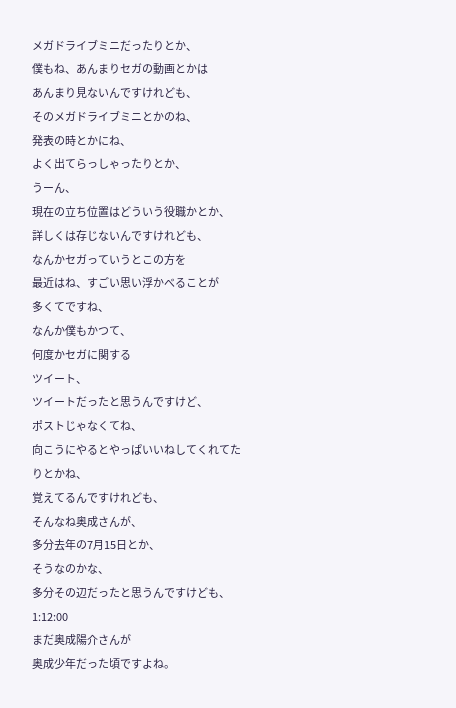メガドライブミニだったりとか、
僕もね、あんまりセガの動画とかは
あんまり見ないんですけれども、
そのメガドライブミニとかのね、
発表の時とかにね、
よく出てらっしゃったりとか、
うーん、
現在の立ち位置はどういう役職かとか、
詳しくは存じないんですけれども、
なんかセガっていうとこの方を
最近はね、すごい思い浮かべることが
多くてですね、
なんか僕もかつて、
何度かセガに関する
ツイート、
ツイートだったと思うんですけど、
ポストじゃなくてね、
向こうにやるとやっぱいいねしてくれてたりとかね、
覚えてるんですけれども、
そんなね奥成さんが、
多分去年の7月15日とか、
そうなのかな、
多分その辺だったと思うんですけども、
1:12:00
まだ奥成陽介さんが
奥成少年だった頃ですよね。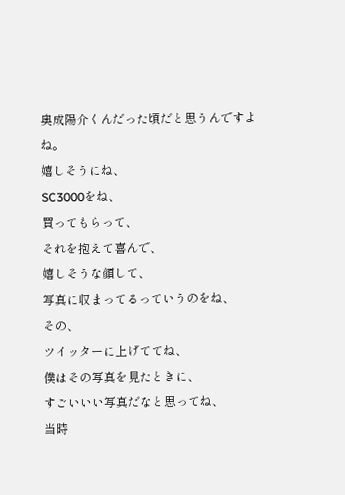奥成陽介くんだった頃だと思うんですよね。
嬉しそうにね、
SC3000をね、
買ってもらって、
それを抱えて喜んで、
嬉しそうな顔して、
写真に収まってるっていうのをね、
その、
ツイッターに上げててね、
僕はその写真を見たときに、
すごいいい写真だなと思ってね、
当時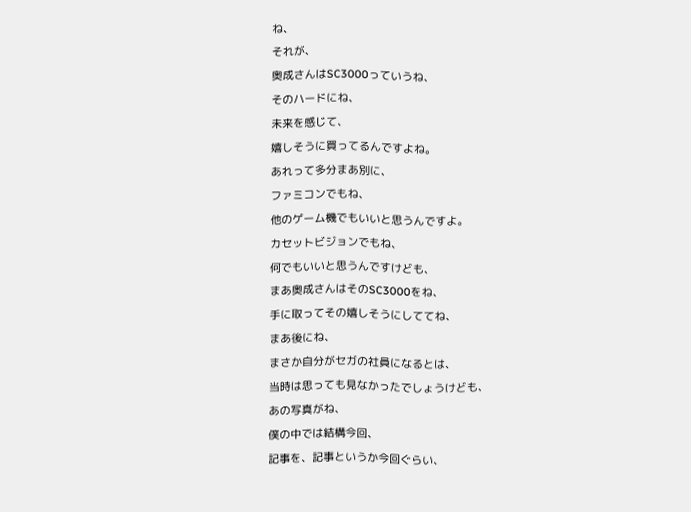ね、
それが、
奥成さんはSC3000っていうね、
そのハードにね、
未来を感じて、
嬉しそうに買ってるんですよね。
あれって多分まあ別に、
ファミコンでもね、
他のゲーム機でもいいと思うんですよ。
カセットビジョンでもね、
何でもいいと思うんですけども、
まあ奥成さんはそのSC3000をね、
手に取ってその嬉しそうにしててね、
まあ後にね、
まさか自分がセガの社員になるとは、
当時は思っても見なかったでしょうけども、
あの写真がね、
僕の中では結構今回、
記事を、記事というか今回ぐらい、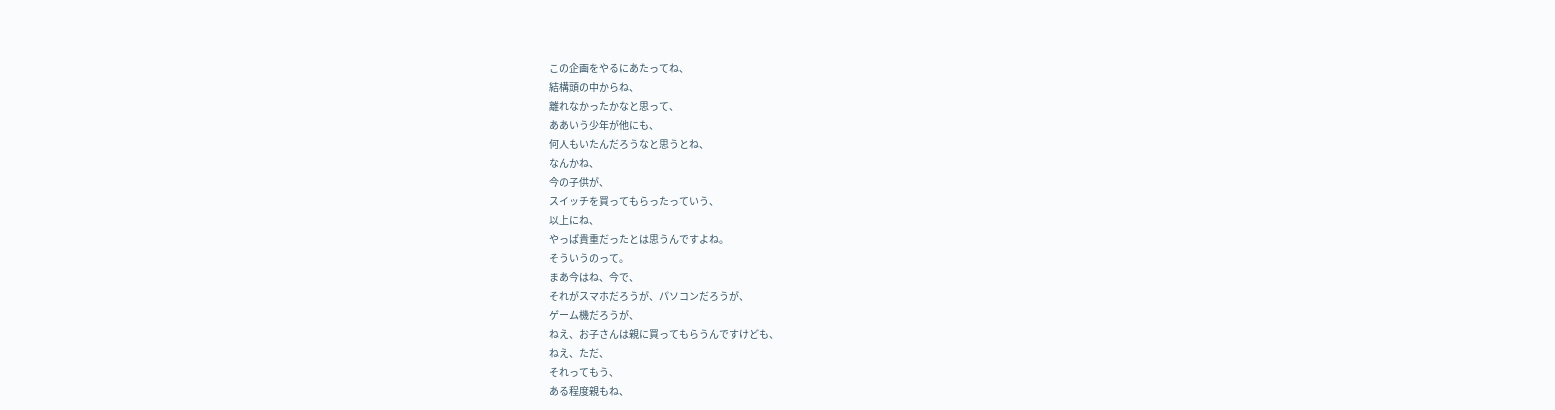この企画をやるにあたってね、
結構頭の中からね、
離れなかったかなと思って、
ああいう少年が他にも、
何人もいたんだろうなと思うとね、
なんかね、
今の子供が、
スイッチを買ってもらったっていう、
以上にね、
やっぱ貴重だったとは思うんですよね。
そういうのって。
まあ今はね、今で、
それがスマホだろうが、パソコンだろうが、
ゲーム機だろうが、
ねえ、お子さんは親に買ってもらうんですけども、
ねえ、ただ、
それってもう、
ある程度親もね、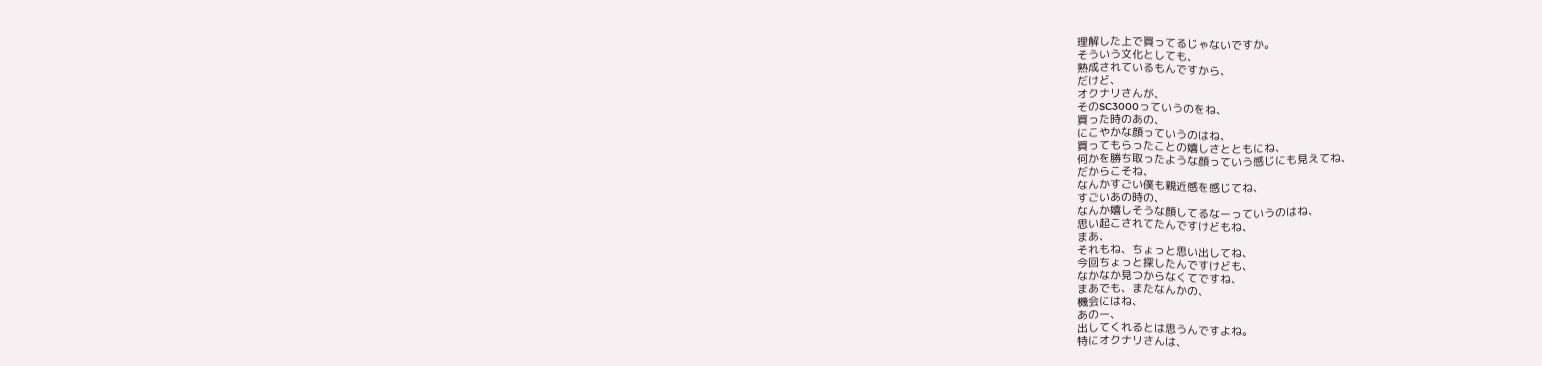理解した上で買ってるじゃないですか。
そういう文化としても、
熟成されているもんですから、
だけど、
オクナリさんが、
そのSC3000っていうのをね、
買った時のあの、
にこやかな顔っていうのはね、
買ってもらったことの嬉しさとともにね、
何かを勝ち取ったような顔っていう感じにも見えてね、
だからこそね、
なんかすごい僕も親近感を感じてね、
すごいあの時の、
なんか嬉しそうな顔してるなーっていうのはね、
思い起こされてたんですけどもね、
まあ、
それもね、ちょっと思い出してね、
今回ちょっと探したんですけども、
なかなか見つからなくてですね、
まあでも、またなんかの、
機会にはね、
あのー、
出してくれるとは思うんですよね。
特にオクナリさんは、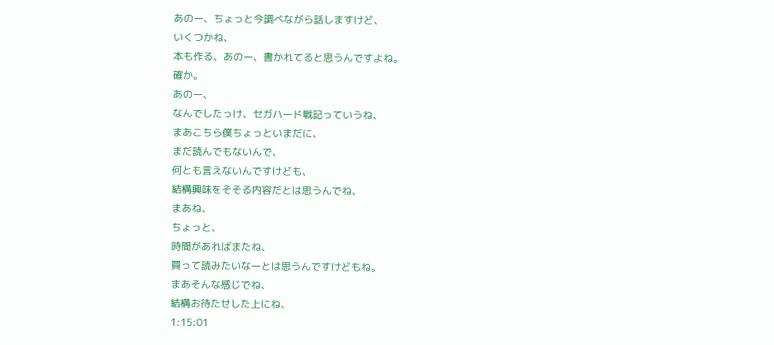あのー、ちょっと今調べながら話しますけど、
いくつかね、
本も作る、あのー、書かれてると思うんですよね。
確か。
あのー、
なんでしたっけ、セガハード戦記っていうね、
まあこちら僕ちょっといまだに、
まだ読んでもないんで、
何とも言えないんですけども、
結構興味をそそる内容だとは思うんでね、
まあね、
ちょっと、
時間があればまたね、
買って読みたいなーとは思うんですけどもね。
まあそんな感じでね、
結構お待たせした上にね、
1:15:01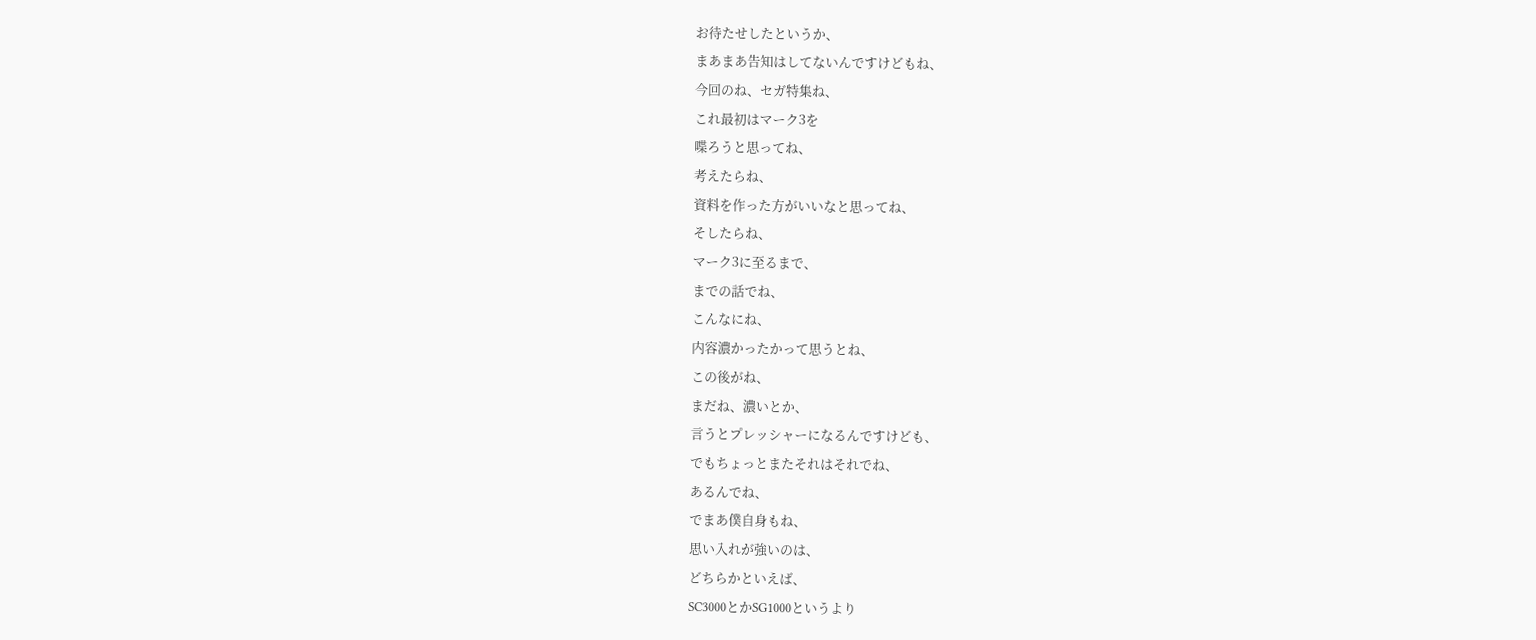お待たせしたというか、
まあまあ告知はしてないんですけどもね、
今回のね、セガ特集ね、
これ最初はマーク3を
喋ろうと思ってね、
考えたらね、
資料を作った方がいいなと思ってね、
そしたらね、
マーク3に至るまで、
までの話でね、
こんなにね、
内容濃かったかって思うとね、
この後がね、
まだね、濃いとか、
言うとプレッシャーになるんですけども、
でもちょっとまたそれはそれでね、
あるんでね、
でまあ僕自身もね、
思い入れが強いのは、
どちらかといえば、
SC3000とかSG1000というより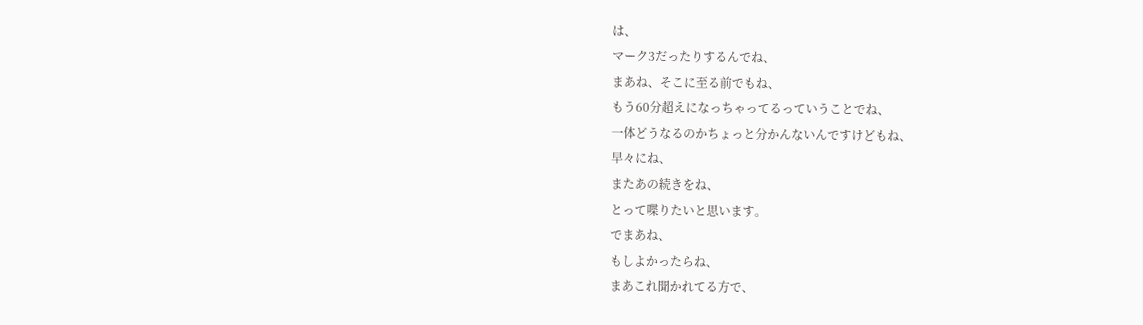は、
マーク3だったりするんでね、
まあね、そこに至る前でもね、
もう60分超えになっちゃってるっていうことでね、
一体どうなるのかちょっと分かんないんですけどもね、
早々にね、
またあの続きをね、
とって喋りたいと思います。
でまあね、
もしよかったらね、
まあこれ聞かれてる方で、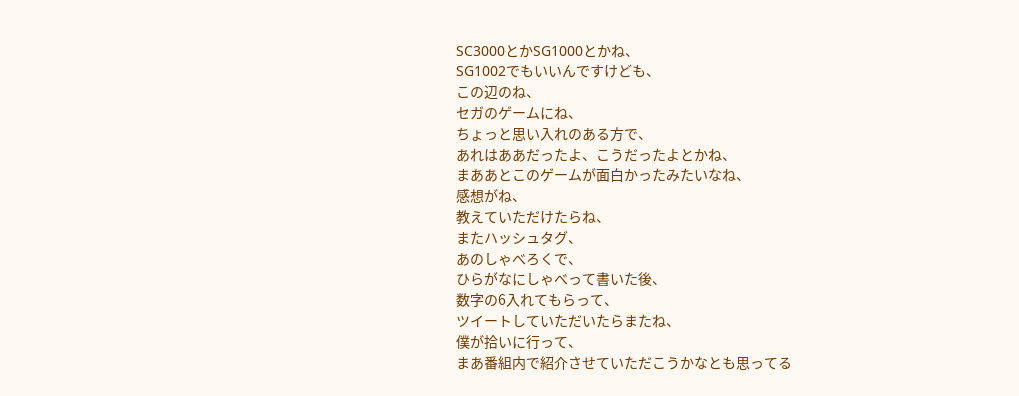SC3000とかSG1000とかね、
SG1002でもいいんですけども、
この辺のね、
セガのゲームにね、
ちょっと思い入れのある方で、
あれはああだったよ、こうだったよとかね、
まああとこのゲームが面白かったみたいなね、
感想がね、
教えていただけたらね、
またハッシュタグ、
あのしゃべろくで、
ひらがなにしゃべって書いた後、
数字の6入れてもらって、
ツイートしていただいたらまたね、
僕が拾いに行って、
まあ番組内で紹介させていただこうかなとも思ってる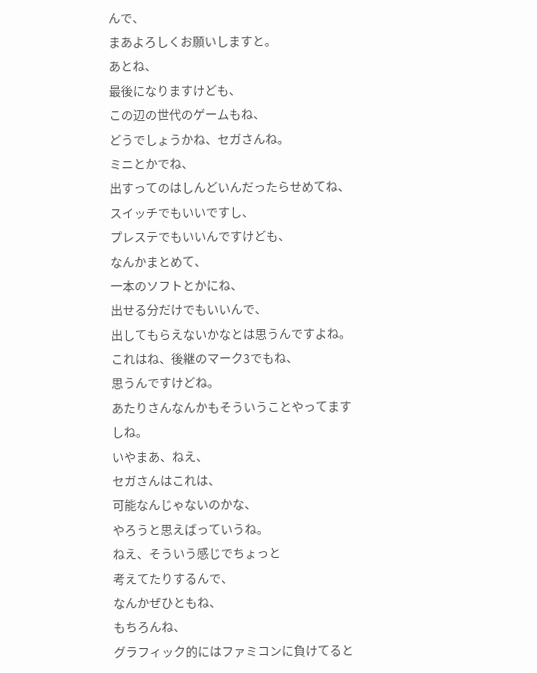んで、
まあよろしくお願いしますと。
あとね、
最後になりますけども、
この辺の世代のゲームもね、
どうでしょうかね、セガさんね。
ミニとかでね、
出すってのはしんどいんだったらせめてね、
スイッチでもいいですし、
プレステでもいいんですけども、
なんかまとめて、
一本のソフトとかにね、
出せる分だけでもいいんで、
出してもらえないかなとは思うんですよね。
これはね、後継のマーク3でもね、
思うんですけどね。
あたりさんなんかもそういうことやってますしね。
いやまあ、ねえ、
セガさんはこれは、
可能なんじゃないのかな、
やろうと思えばっていうね。
ねえ、そういう感じでちょっと
考えてたりするんで、
なんかぜひともね、
もちろんね、
グラフィック的にはファミコンに負けてると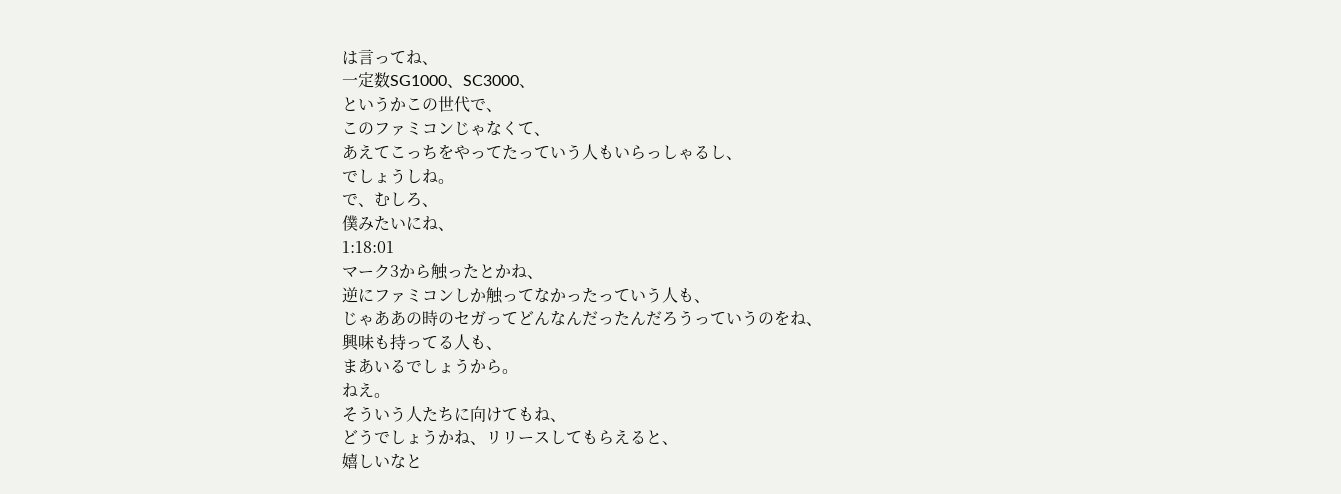は言ってね、
一定数SG1000、SC3000、
というかこの世代で、
このファミコンじゃなくて、
あえてこっちをやってたっていう人もいらっしゃるし、
でしょうしね。
で、むしろ、
僕みたいにね、
1:18:01
マーク3から触ったとかね、
逆にファミコンしか触ってなかったっていう人も、
じゃああの時のセガってどんなんだったんだろうっていうのをね、
興味も持ってる人も、
まあいるでしょうから。
ねえ。
そういう人たちに向けてもね、
どうでしょうかね、リリースしてもらえると、
嬉しいなと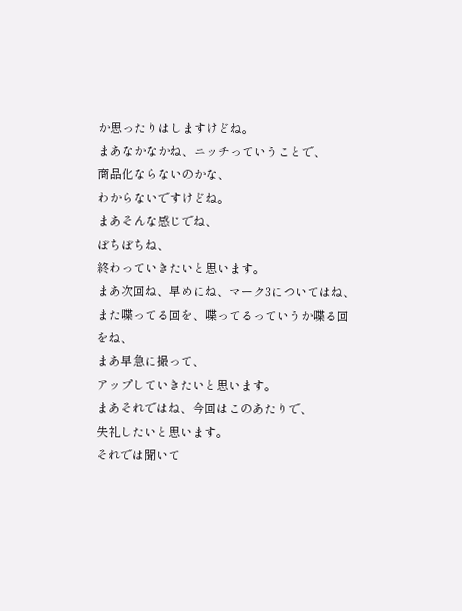か思ったりはしますけどね。
まあなかなかね、ニッチっていうことで、
商品化ならないのかな、
わからないですけどね。
まあそんな感じでね、
ぼちぼちね、
終わっていきたいと思います。
まあ次回ね、早めにね、マーク3についてはね、
また喋ってる回を、喋ってるっていうか喋る回をね、
まあ早急に撮って、
アップしていきたいと思います。
まあそれではね、今回はこのあたりで、
失礼したいと思います。
それでは聞いて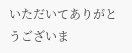いただいてありがとうございま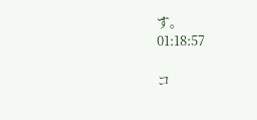す。
01:18:57

コ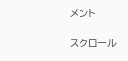メント

スクロール